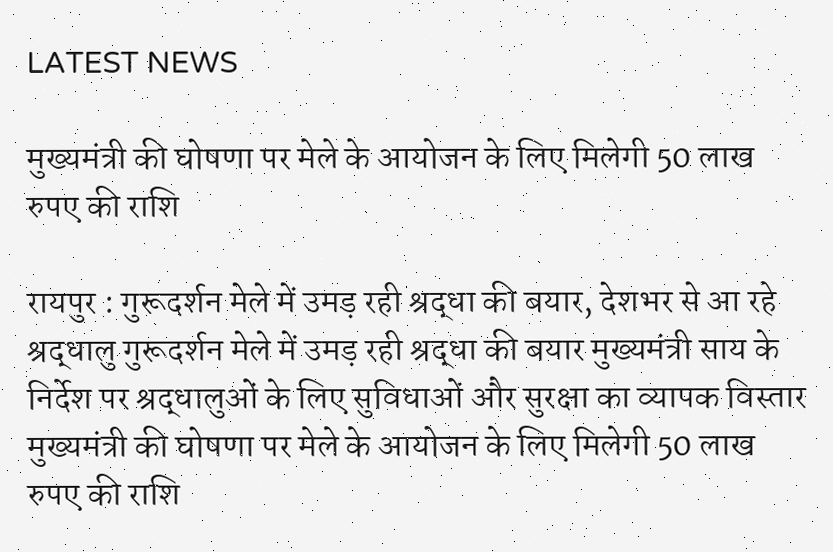LATEST NEWS

मुख्यमंत्री की घोषणा पर मेले के आयोजन के लिए मिलेगी 50 लाख रुपए की राशि

रायपुर : गुरूदर्शन मेले में उमड़ रही श्रद्धा की बयार, देशभर से आ रहे श्रद्धालु गुरूदर्शन मेले में उमड़ रही श्रद्धा की बयार मुख्यमंत्री साय के निर्देश पर श्रद्धालुओं के लिए सुविधाओं और सुरक्षा का व्यापक विस्तार मुख्यमंत्री की घोषणा पर मेले के आयोजन के लिए मिलेगी 50 लाख रुपए की राशि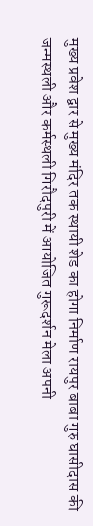मुख्य प्रवेश द्वार से मुख्य मंदिर तक स्थायी शेड का होगा निर्माण रायपुर बाबा गुरु घासीदास की जन्मस्थली और कर्मस्थली गिरौदपुरी में आयोजित गुरूदर्शन मेला अपनी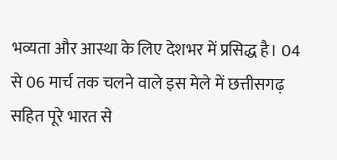भव्यता और आस्था के लिए देशभर में प्रसिद्ध है। 04 से 06 मार्च तक चलने वाले इस मेले में छत्तीसगढ़ सहित पूरे भारत से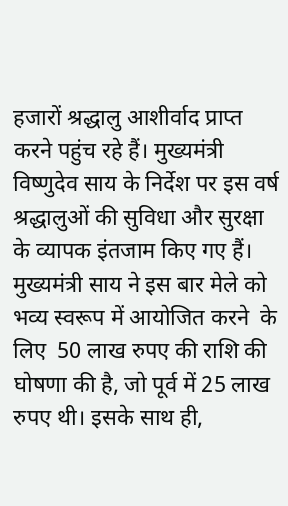हजारों श्रद्धालु आशीर्वाद प्राप्त करने पहुंच रहे हैं। मुख्यमंत्री विष्णुदेव साय के निर्देश पर इस वर्ष श्रद्धालुओं की सुविधा और सुरक्षा के व्यापक इंतजाम किए गए हैं। मुख्यमंत्री साय ने इस बार मेले को भव्य स्वरूप में आयोजित करने  के लिए  50 लाख रुपए की राशि की घोषणा की है, जो पूर्व में 25 लाख रुपए थी। इसके साथ ही,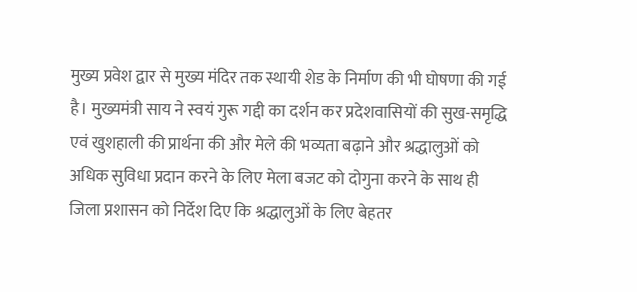मुख्य प्रवेश द्वार से मुख्य मंदिर तक स्थायी शेड के निर्माण की भी घोषणा की गई है। मुख्यमंत्री साय ने स्वयं गुरू गद्दी का दर्शन कर प्रदेशवासियों की सुख-समृद्धि एवं खुशहाली की प्रार्थना की और मेले की भव्यता बढ़ाने और श्रद्धालुओं को अधिक सुविधा प्रदान करने के लिए मेला बजट को दोगुना करने के साथ ही जिला प्रशासन को निर्देश दिए कि श्रद्धालुओं के लिए बेहतर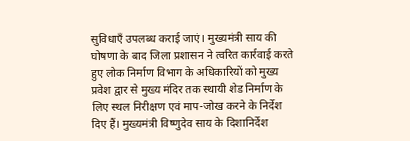सुविधाएँ उपलब्ध कराई जाएं। मुख्यमंत्री साय की घोषणा के बाद जिला प्रशासन ने त्वरित कार्रवाई करते हुए लोक निर्माण विभाग के अधिकारियों को मुख्य प्रवेश द्वार से मुख्य मंदिर तक स्थायी शेड निर्माण के लिए स्थल निरीक्षण एवं माप-जोख करने के निर्देश दिए हैं। मुख्यमंत्री विष्णुदेव साय के दिशानिर्देश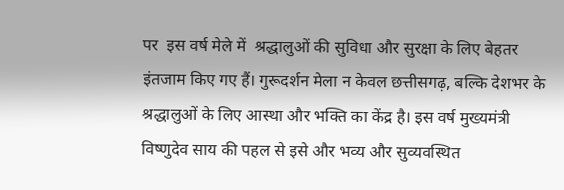पर  इस वर्ष मेले में  श्रद्धालुओं की सुविधा और सुरक्षा के लिए बेहतर इंतजाम किए गए हैं। गुरूदर्शन मेला न केवल छत्तीसगढ़, बल्कि देशभर के श्रद्धालुओं के लिए आस्था और भक्ति का केंद्र है। इस वर्ष मुख्यमंत्री विष्णुदेव साय की पहल से इसे और भव्य और सुव्यवस्थित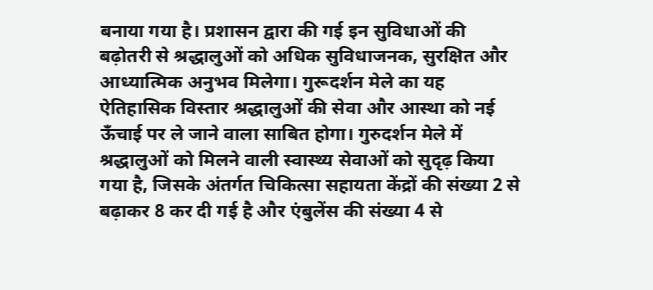बनाया गया है। प्रशासन द्वारा की गई इन सुविधाओं की बढ़ोतरी से श्रद्धालुओं को अधिक सुविधाजनक, सुरक्षित और आध्यात्मिक अनुभव मिलेगा। गुरूदर्शन मेले का यह ऐतिहासिक विस्तार श्रद्धालुओं की सेवा और आस्था को नई ऊँचाई पर ले जाने वाला साबित होगा। गुरुदर्शन मेले में श्रद्धालुओं को मिलने वाली स्वास्थ्य सेवाओं को सुदृढ़ किया गया है, जिसके अंतर्गत चिकित्सा सहायता केंद्रों की संख्या 2 से बढ़ाकर 8 कर दी गई है और एंबुलेंस की संख्या 4 से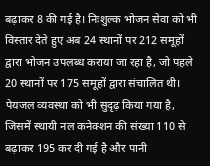बढ़ाकर 8 की गई है। निःशुल्क भोजन सेवा को भी विस्तार देते हुए अब 24 स्थानों पर 212 समूहों द्वारा भोजन उपलब्ध कराया जा रहा है, जो पहले 20 स्थानों पर 175 समूहों द्वारा संचालित थी। पेयजल व्यवस्था को भी सुदृढ़ किया गया है, जिसमें स्थायी नल कनेक्शन की संख्या 110 से बढ़ाकर 195 कर दी गई है और पानी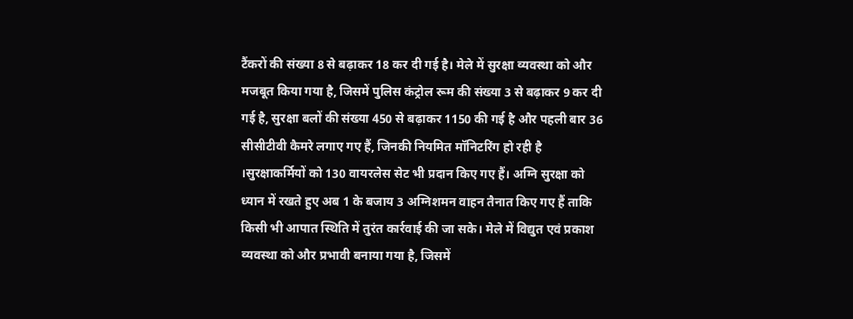टैंकरों की संख्या 8 से बढ़ाकर 18 कर दी गई है। मेले में सुरक्षा व्यवस्था को और मजबूत किया गया है, जिसमें पुलिस कंट्रोल रूम की संख्या 3 से बढ़ाकर 9 कर दी गई है, सुरक्षा बलों की संख्या 450 से बढ़ाकर 1150 की गई है और पहली बार 36 सीसीटीवी कैमरे लगाए गए हैं, जिनकी नियमित मॉनिटरिंग हो रही है ।सुरक्षाकर्मियों को 130 वायरलेस सेट भी प्रदान किए गए हैं। अग्नि सुरक्षा को ध्यान में रखते हुए अब 1 के बजाय 3 अग्निशमन वाहन तैनात किए गए हैं ताकि किसी भी आपात स्थिति में तुरंत कार्रवाई की जा सके। मेले में विद्युत एवं प्रकाश व्यवस्था को और प्रभावी बनाया गया है, जिसमें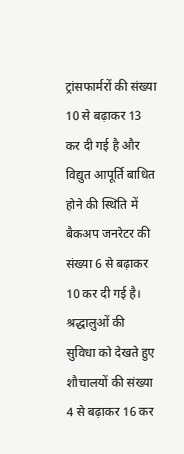ट्रांसफार्मरों की संख्या 10 से बढ़ाकर 13 कर दी गई है और विद्युत आपूर्ति बाधित होने की स्थिति में बैकअप जनरेटर की संख्या 6 से बढ़ाकर 10 कर दी गई है। श्रद्धालुओं की सुविधा को देखते हुए शौचालयों की संख्या 4 से बढ़ाकर 16 कर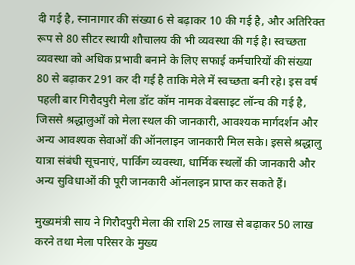दी गई है, स्नानागार की संख्या 6 से बढ़ाकर 10 की गई है, और अतिरिक्त रूप से 80 सीटर स्थायी शौचालय की भी व्यवस्था की गई है। स्वच्छता व्यवस्था को अधिक प्रभावी बनाने के लिए सफाई कर्मचारियों की संख्या 80 से बढ़ाकर 291 कर दी गई है ताकि मेले में स्वच्छता बनी रहे। इस वर्ष पहली बार गिरौदपुरी मेला डॉट कॉम नामक वेबसाइट लॉन्च की गई है, जिससे श्रद्धालुओं को मेला स्थल की जानकारी, आवश्यक मार्गदर्शन और अन्य आवश्यक सेवाओं की ऑनलाइन जानकारी मिल सके। इससे श्रद्धालु यात्रा संबंधी सूचनाएं, पार्किंग व्यवस्था, धार्मिक स्थलों की जानकारी और अन्य सुविधाओं की पूरी जानकारी ऑनलाइन प्राप्त कर सकते हैं।

मुख्यमंत्री साय ने गिरौदपुरी मेला की राशि 25 लाख से बढ़ाकर 50 लाख करने तथा मेला परिसर के मुख्य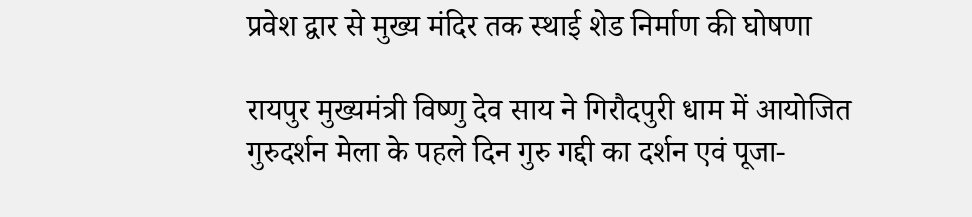प्रवेश द्वार से मुख्य मंदिर तक स्थाई शेड निर्माण की घोषणा

रायपुर मुख्यमंत्री विष्णु देव साय ने गिरौदपुरी धाम में आयोजित गुरुदर्शन मेला के पहले दिन गुरु गद्दी का दर्शन एवं पूजा-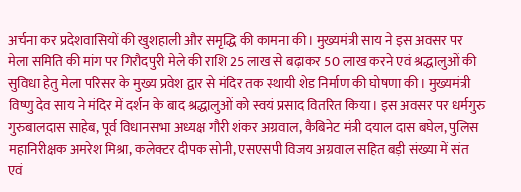अर्चना कर प्रदेशवासियों की खुशहाली और समृद्धि की कामना की। मुख्यमंत्री साय ने इस अवसर पर मेला समिति की मांग पर गिरौदपुरी मेले की राशि 25 लाख से बढ़ाकर 50 लाख करने एवं श्रद्धालुओं की सुविधा हेतु मेला परिसर के मुख्य प्रवेश द्वार से मंदिर तक स्थायी शेड निर्माण की घोषणा की। मुख्यमंत्री विष्णु देव साय ने मंदिर में दर्शन के बाद श्रद्धालुओं को स्वयं प्रसाद वितरित किया। इस अवसर पर धर्मगुरु गुरुबालदास साहेब, पूर्व विधानसभा अध्यक्ष गौरी शंकर अग्रवाल, कैबिनेट मंत्री दयाल दास बघेल, पुलिस महानिरीक्षक अमरेश मिश्रा, कलेक्टर दीपक सोनी, एसएसपी विजय अग्रवाल सहित बड़ी संख्या में संत एवं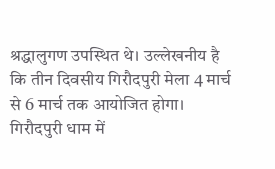श्रद्धालुगण उपस्थित थे। उल्लेखनीय है कि तीन दिवसीय गिरौदपुरी मेला 4 मार्च से 6 मार्च तक आयोजित होगा। गिरौदपुरी धाम में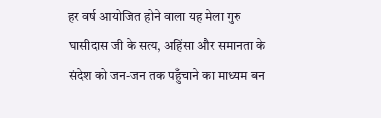हर वर्ष आयोजित होने वाला यह मेला गुरु घासीदास जी के सत्य, अहिंसा और समानता के संदेश को जन-जन तक पहुँचाने का माध्यम बन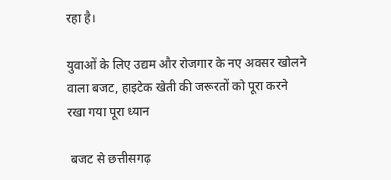रहा है।

युवाओं के लिए उद्यम और रोजगार के नए अवसर खोलने वाला बजट, हाइटेक खेती की जरूरतों को पूरा करने रखा गया पूरा ध्यान

 बजट से छत्तीसगढ़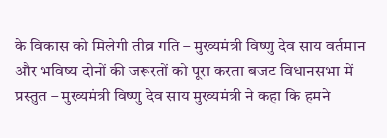के विकास को मिलेगी तीव्र गति – मुख्यमंत्री विष्णु देव साय वर्तमान और भविष्य दोनों की जरूरतों को पूरा करता बजट विधानसभा में प्रस्तुत – मुख्यमंत्री विष्णु देव साय मुख्यमंत्री ने कहा कि हमने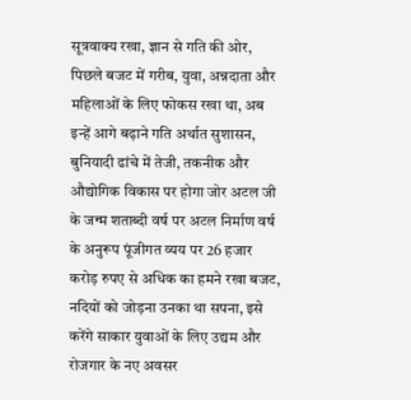सूत्रवाक्य रखा, ज्ञान से गति की ओर, पिछले बजट में गरीब, युवा, अन्नदाता और महिलाओं के लिए फोकस रखा था, अब इन्हें आगे बढ़ाने गति अर्थात सुशासन, बुनियादी ढांचे में तेजी, तकनीक और औद्योगिक विकास पर होगा जोर अटल जी के जन्म शताब्दी वर्ष पर अटल निर्माण वर्ष के अनुरूप पूंजीगत व्यय पर 26 हजार करोड़ रुपए से अधिक का हमने रखा बजट, नदियों को जोड़ना उनका था सपना, इसे करेंगे साकार युवाओं के लिए उद्यम और रोजगार के नए अवसर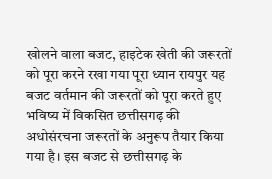खोलने वाला बजट, हाइटेक खेती की जरूरतों को पूरा करने रखा गया पूरा ध्यान रायपुर यह बजट वर्तमान की जरूरतों को पूरा करते हुए भविष्य में विकसित छत्तीसगढ़ की अधोसंरचना जरूरतों के अनुरूप तैयार किया गया है। इस बजट से छत्तीसगढ़ के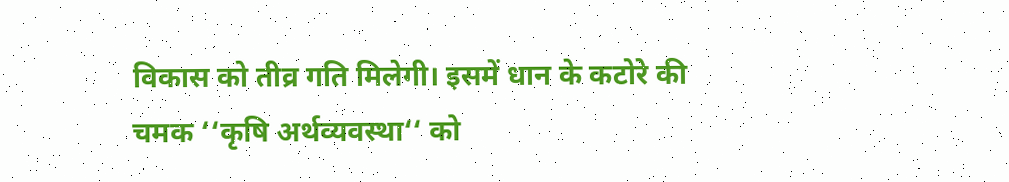विकास को तीव्र गति मिलेगी। इसमें धान के कटोरे की चमक ‘‘कृषि अर्थव्यवस्था‘‘ को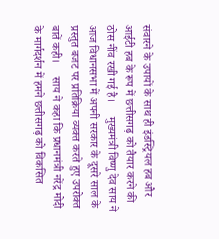संवारने के उपायों के साथ ही इंडस्ट्रियल हब और आईटी हब के रूप में छत्तीसगढ़ को तैयार करने की ठोस नींव रखी गई है।     मुख्यमंत्री विष्णु देव साय ने आज विधानसभा में अपनी सरकार के दूसरे साल के प्रस्तुत बजट पर प्रतिक्रिया व्यक्त करते हुए उपरोक्त बातें कही।     साय ने कहा कि प्रधानमंत्री नरेंद्र मोदी के मार्गदर्शन में हमने छत्तीसगढ़ को विकसित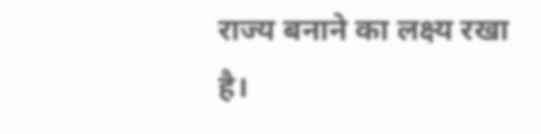राज्य बनाने का लक्ष्य रखा है।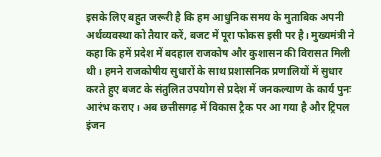इसके लिए बहुत जरूरी है कि हम आधुनिक समय के मुताबिक अपनी अर्थव्यवस्था को तैयार करें, बजट में पूरा फोकस इसी पर है। मुख्यमंत्री ने कहा कि हमें प्रदेश में बदहाल राजकोष और कुशासन की विरासत मिली थी। हमने राजकोषीय सुधारों के साथ प्रशासनिक प्रणालियों में सुधार करते हुए बजट के संतुलित उपयोग से प्रदेश में जनकल्याण के कार्य पुनः आरंभ कराए। अब छत्तीसगढ़ में विकास ट्रैक पर आ गया है और ट्रिपल इंजन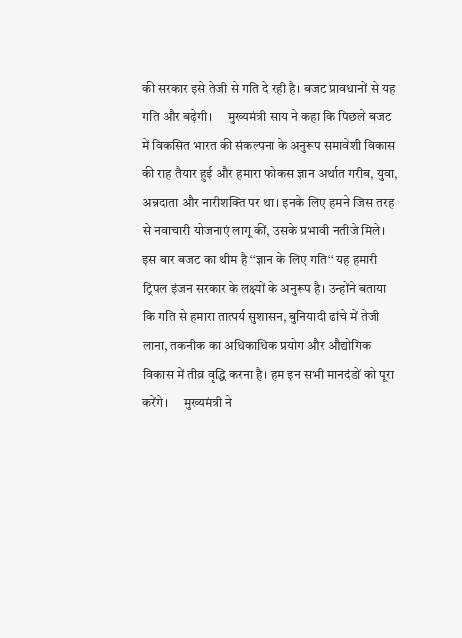की सरकार इसे तेजी से गति दे रही है। बजट प्रावधानों से यह गति और बढ़ेगी।     मुख्यमंत्री साय ने कहा कि पिछले बजट में विकसित भारत की संकल्पना के अनुरूप समावेशी विकास की राह तैयार हुई और हमारा फोकस ज्ञान अर्थात गरीब, युवा, अन्नदाता और नारीशक्ति पर था। इनके लिए हमने जिस तरह से नवाचारी योजनाएं लागू कीं, उसके प्रभावी नतीजे मिले। इस बार बजट का थीम है ‘‘ज्ञान के लिए गति‘‘ यह हमारी ट्रिपल इंजन सरकार के लक्ष्यों के अनुरूप है। उन्होंने बताया कि गति से हमारा तात्पर्य सुशासन, बुनियादी ढांचे में तेजी लाना, तकनीक का अधिकाधिक प्रयोग और औद्योगिक विकास में तीव्र वृद्धि करना है। हम इन सभी मानदंडों को पूरा करेंगे।     मुख्यमंत्री ने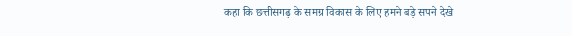कहा कि छत्तीसगढ़ के समग्र विकास के लिए हमने बड़े सपने देखे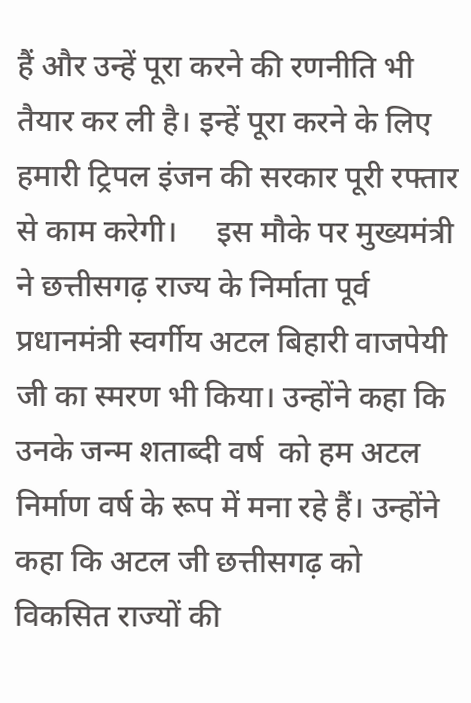हैं और उन्हें पूरा करने की रणनीति भी तैयार कर ली है। इन्हें पूरा करने के लिए हमारी ट्रिपल इंजन की सरकार पूरी रफ्तार से काम करेगी।     इस मौके पर मुख्यमंत्री ने छत्तीसगढ़ राज्य के निर्माता पूर्व प्रधानमंत्री स्वर्गीय अटल बिहारी वाजपेयी जी का स्मरण भी किया। उन्होंने कहा कि उनके जन्म शताब्दी वर्ष  को हम अटल निर्माण वर्ष के रूप में मना रहे हैं। उन्होंने कहा कि अटल जी छत्तीसगढ़ को विकसित राज्यों की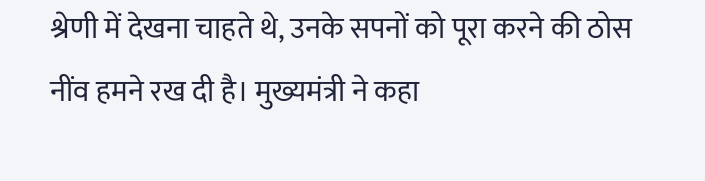श्रेणी में देखना चाहते थे, उनके सपनों को पूरा करने की ठोस नींव हमने रख दी है। मुख्यमंत्री ने कहा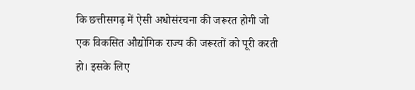कि छत्तीसगढ़ में ऐसी अधोसंरचना की जरूरत होगी जो एक विकसित औद्योगिक राज्य की जरूरतों को पूरी करती हो। इसके लिए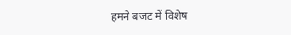हमने बजट में विशेष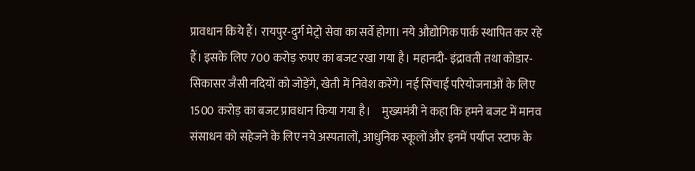प्रावधान किये हैं। रायपुर-दुर्ग मेट्रो सेवा का सर्वे होगा। नये औद्योगिक पार्क स्थापित कर रहे हैं। इसके लिए 700 करोड़ रुपए का बजट रखा गया है। महानदी- इंद्रावती तथा कोडार-सिकासर जैसी नदियों को जोड़ेंगे, खेती में निवेश करेंगे। नई सिंचाई परियोजनाओं के लिए 1500 करोड़ का बजट प्रावधान किया गया है।     मुख्यमंत्री ने कहा कि हमने बजट में मानव संसाधन को सहेजने के लिए नये अस्पतालों, आधुनिक स्कूलों और इनमें पर्याप्त स्टाफ के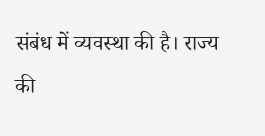संबंध में व्यवस्था की है। राज्य की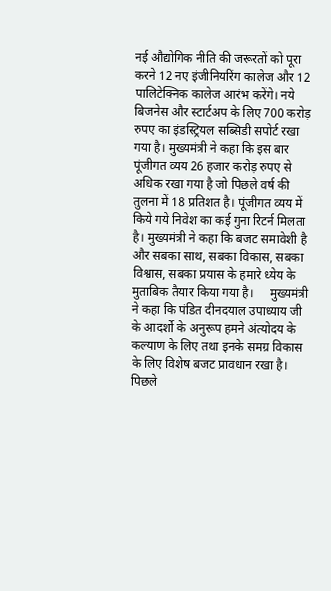नई औद्योगिक नीति की जरूरतों को पूरा करने 12 नए इंजीनियरिंग कालेज और 12 पालिटेक्निक कालेज आरंभ करेंगे। नये बिजनेस और स्टार्टअप के लिए 700 करोड़ रुपए का इंडस्ट्रियल सब्सिडी सपोर्ट रखा गया है। मुख्यमंत्री ने कहा कि इस बार पूंजीगत व्यय 26 हजार करोड़ रुपए से अधिक रखा गया है जो पिछले वर्ष की तुलना में 18 प्रतिशत है। पूंजीगत व्यय में किये गये निवेश का कई गुना रिटर्न मिलता है। मुख्यमंत्री ने कहा कि बजट समावेशी है और सबका साथ, सबका विकास, सबका विश्वास, सबका प्रयास के हमारे ध्येय के मुताबिक तैयार किया गया है।     मुख्यमंत्री ने कहा कि पंडित दीनदयाल उपाध्याय जी के आदर्शो के अनुरूप हमने अंत्योदय के कल्याण के लिए तथा इनके समग्र विकास के लिए विशेष बजट प्रावधान रखा है। पिछले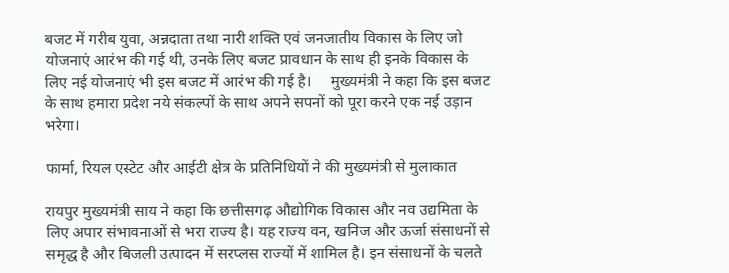बजट में गरीब युवा, अन्नदाता तथा नारी शक्ति एवं जनजातीय विकास के लिए जो योजनाएं आरंभ की गई थी, उनके लिए बजट प्रावधान के साथ ही इनके विकास के लिए नई योजनाएं भी इस बजट में आरंभ की गई है।     मुख्यमंत्री ने कहा कि इस बजट के साथ हमारा प्रदेश नये संकल्पों के साथ अपने सपनों को पूरा करने एक नई उड़ान भरेगा।

फार्मा, रियल एस्टेट और आईटी क्षेत्र के प्रतिनिधियों ने की मुख्यमंत्री से मुलाकात

रायपुर मुख्यमंत्री साय ने कहा कि छत्तीसगढ़ औद्योगिक विकास और नव उद्यमिता के लिए अपार संभावनाओं से भरा राज्य है। यह राज्य वन, खनिज और ऊर्जा संसाधनों से समृद्ध है और बिजली उत्पादन में सरप्लस राज्यों में शामिल है। इन संसाधनों के चलते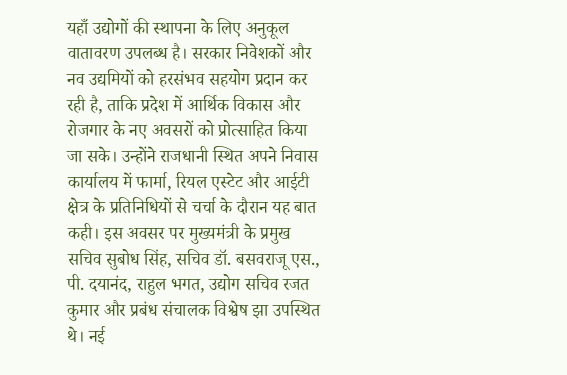यहाँ उद्योगों की स्थापना के लिए अनुकूल वातावरण उपलब्ध है। सरकार निवेशकों और नव उद्यमियों को हरसंभव सहयोग प्रदान कर रही है, ताकि प्रदेश में आर्थिक विकास और रोजगार के नए अवसरों को प्रोत्साहित किया जा सके। उन्होंने राजधानी स्थित अपने निवास कार्यालय में फार्मा, रियल एस्टेट और आईटी क्षेत्र के प्रतिनिधियों से चर्चा के दौरान यह बात कही। इस अवसर पर मुख्यमंत्री के प्रमुख सचिव सुबोध सिंह, सचिव डॉ. बसवराजू एस., पी. दयानंद, राहुल भगत, उद्योग सचिव रजत कुमार और प्रबंध संचालक विश्वेष झा उपस्थित थे। नई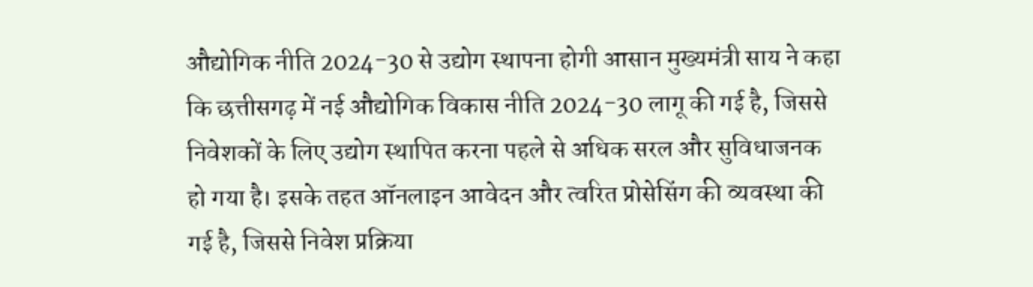औद्योगिक नीति 2024-30 से उद्योग स्थापना होगी आसान मुख्यमंत्री साय ने कहा कि छत्तीसगढ़ में नई औद्योगिक विकास नीति 2024-30 लागू की गई है, जिससे निवेशकों के लिए उद्योग स्थापित करना पहले से अधिक सरल और सुविधाजनक हो गया है। इसके तहत ऑनलाइन आवेदन और त्वरित प्रोसेसिंग की व्यवस्था की गई है, जिससे निवेश प्रक्रिया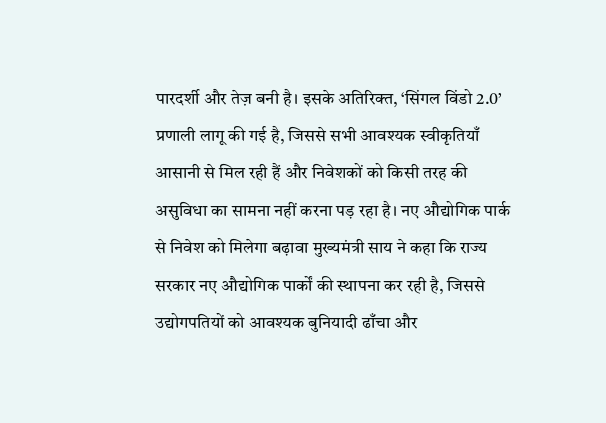पारदर्शी और तेज़ बनी है। इसके अतिरिक्त, ‘सिंगल विंडो 2.0’ प्रणाली लागू की गई है, जिससे सभी आवश्यक स्वीकृतियाँ आसानी से मिल रही हैं और निवेशकों को किसी तरह की असुविधा का सामना नहीं करना पड़ रहा है। नए औद्योगिक पार्क से निवेश को मिलेगा बढ़ावा मुख्यमंत्री साय ने कहा कि राज्य सरकार नए औद्योगिक पार्कों की स्थापना कर रही है, जिससे उद्योगपतियों को आवश्यक बुनियादी ढाँचा और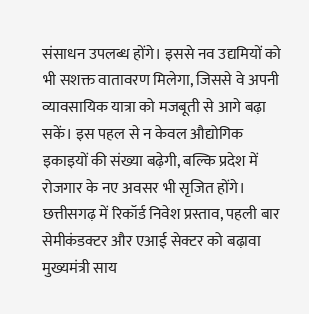संसाधन उपलब्ध होंगे। इससे नव उद्यमियों को भी सशक्त वातावरण मिलेगा, जिससे वे अपनी व्यावसायिक यात्रा को मजबूती से आगे बढ़ा सकें। इस पहल से न केवल औद्योगिक इकाइयों की संख्या बढ़ेगी, बल्कि प्रदेश में रोजगार के नए अवसर भी सृजित होंगे। छत्तीसगढ़ में रिकॉर्ड निवेश प्रस्ताव, पहली बार सेमीकंडक्टर और एआई सेक्टर को बढ़ावा मुख्यमंत्री साय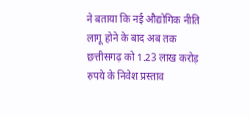ने बताया कि नई औद्योगिक नीति लागू होने के बाद अब तक छत्तीसगढ़ को 1.23 लाख करोड़ रुपये के निवेश प्रस्ताव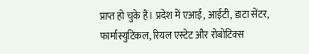प्राप्त हो चुके हैं। प्रदेश में एआई, आईटी, डाटा सेंटर, फार्मास्युटिकल, रियल एस्टेट और रोबोटिक्स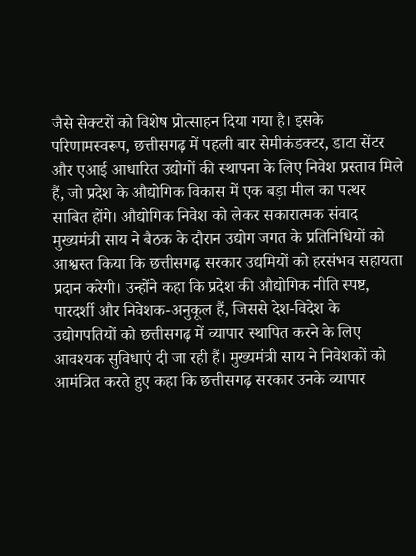जैसे सेक्टरों को विशेष प्रोत्साहन दिया गया है। इसके परिणामस्वरूप, छत्तीसगढ़ में पहली बार सेमीकंडक्टर, डाटा सेंटर और एआई आधारित उद्योगों की स्थापना के लिए निवेश प्रस्ताव मिले हैं, जो प्रदेश के औद्योगिक विकास में एक बड़ा मील का पत्थर साबित होंगे। औद्योगिक निवेश को लेकर सकारात्मक संवाद मुख्यमंत्री साय ने बैठक के दौरान उद्योग जगत के प्रतिनिधियों को आश्वस्त किया कि छत्तीसगढ़ सरकार उद्यमियों को हरसंभव सहायता प्रदान करेगी। उन्होंने कहा कि प्रदेश की औद्योगिक नीति स्पष्ट, पारदर्शी और निवेशक-अनुकूल हैं, जिससे देश-विदेश के उद्योगपतियों को छत्तीसगढ़ में व्यापार स्थापित करने के लिए आवश्यक सुविधाएं दी जा रही हैं। मुख्यमंत्री साय ने निवेशकों को आमंत्रित करते हुए कहा कि छत्तीसगढ़ सरकार उनके व्यापार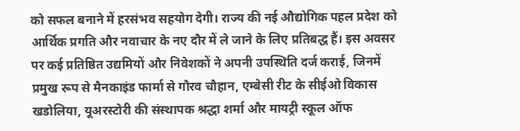को सफल बनाने में हरसंभव सहयोग देगी। राज्य की नई औद्योगिक पहल प्रदेश को आर्थिक प्रगति और नवाचार के नए दौर में ले जाने के लिए प्रतिबद्ध हैं। इस अवसर पर कई प्रतिष्ठित उद्यमियों और निवेशकों ने अपनी उपस्थिति दर्ज कराई, जिनमें प्रमुख रूप से मैनकाइंड फार्मा से गौरव चौहान, एम्बेसी रीट के सीईओ विकास खडोलिया, यूअरस्टोरी की संस्थापक श्रद्धा शर्मा और मायट्री स्कूल ऑफ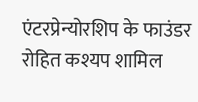एंटरप्रेन्योरशिप के फाउंडर रोहित कश्यप शामिल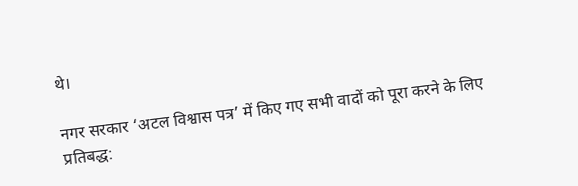थे।

नगर सरकार ‘अटल विश्वास पत्र’ में किए गए सभी वादों को पूरा करने के लिए प्रतिबद्ध: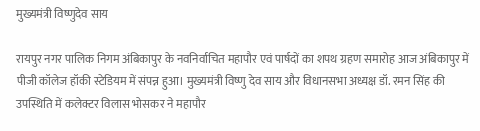मुख्यमंत्री विष्णुदेव साय

रायपुर नगर पालिक निगम अंबिकापुर के नवनिर्वाचित महापौर एवं पार्षदों का शपथ ग्रहण समारोह आज अंबिकापुर में पीजी कॉलेज हॉकी स्टेडियम में संपन्न हुआ। मुख्यमंत्री विष्णु देव साय और विधानसभा अध्यक्ष डॉ. रमन सिंह की उपस्थिति में कलेक्टर विलास भोसकर ने महापौर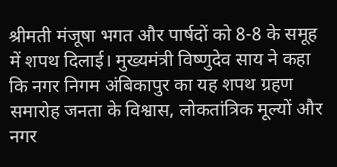श्रीमती मंजूषा भगत और पार्षदों को 8-8 के समूह में शपथ दिलाई। मुख्यमंत्री विष्णुदेव साय ने कहा कि नगर निगम अंबिकापुर का यह शपथ ग्रहण समारोह जनता के विश्वास, लोकतांत्रिक मूल्यों और नगर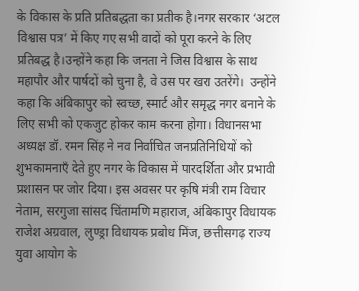के विकास के प्रति प्रतिबद्धता का प्रतीक है।नगर सरकार ‘अटल विश्वास पत्र’ में किए गए सभी वादों को पूरा करने के लिए प्रतिबद्ध है।उन्होंने कहा कि जनता ने जिस विश्वास के साथ महापौर और पार्षदों को चुना है, वे उस पर खरा उतरेंगे।  उन्होंने कहा कि अंबिकापुर को स्वच्छ, स्मार्ट और समृद्ध नगर बनाने के लिए सभी को एकजुट होकर काम करना होगा। विधानसभा अध्यक्ष डॉ. रमन सिंह ने नव निर्वाचित जनप्रतिनिधियों को शुभकामनाएँ देते हुए नगर के विकास में पारदर्शिता और प्रभावी प्रशासन पर जोर दिया। इस अवसर पर कृषि मंत्री राम विचार नेताम, सरगुजा सांसद चिंतामणि महाराज, अंबिकापुर विधायक राजेश अग्रवाल, लुण्ड्रा विधायक प्रबोध मिंज, छत्तीसगढ़ राज्य युवा आयोग के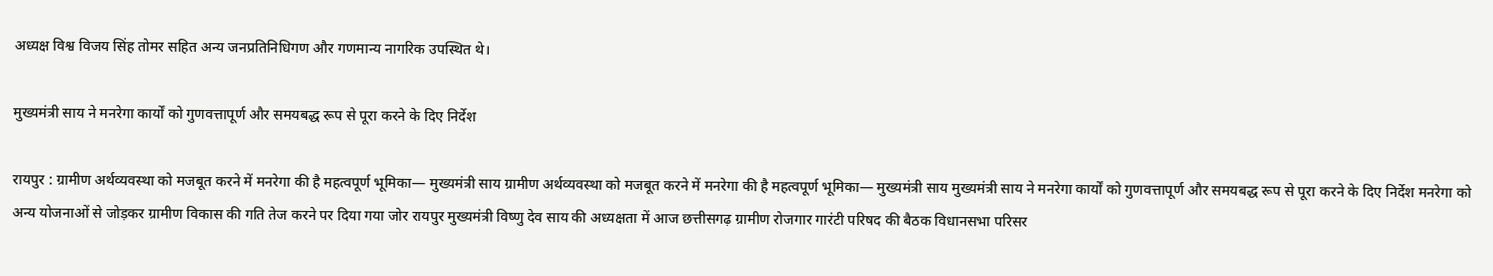अध्यक्ष विश्व विजय सिंह तोमर सहित अन्य जनप्रतिनिधिगण और गणमान्य नागरिक उपस्थित थे।

मुख्यमंत्री साय ने मनरेगा कार्यों को गुणवत्तापूर्ण और समयबद्ध रूप से पूरा करने के दिए निर्देश

रायपुर : ग्रामीण अर्थव्यवस्था को मजबूत करने में मनरेगा की है महत्वपूर्ण भूमिका— मुख्यमंत्री साय ग्रामीण अर्थव्यवस्था को मजबूत करने में मनरेगा की है महत्वपूर्ण भूमिका— मुख्यमंत्री साय मुख्यमंत्री साय ने मनरेगा कार्यों को गुणवत्तापूर्ण और समयबद्ध रूप से पूरा करने के दिए निर्देश मनरेगा को अन्य योजनाओं से जोड़कर ग्रामीण विकास की गति तेज करने पर दिया गया जोर रायपुर मुख्यमंत्री विष्णु देव साय की अध्यक्षता में आज छत्तीसगढ़ ग्रामीण रोजगार गारंटी परिषद की बैठक विधानसभा परिसर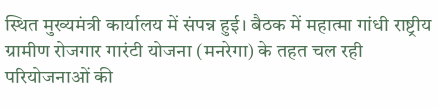स्थित मुख्यमंत्री कार्यालय में संपन्न हुई। बैठक में महात्मा गांधी राष्ट्रीय ग्रामीण रोजगार गारंटी योजना (मनरेगा) के तहत चल रही परियोजनाओं की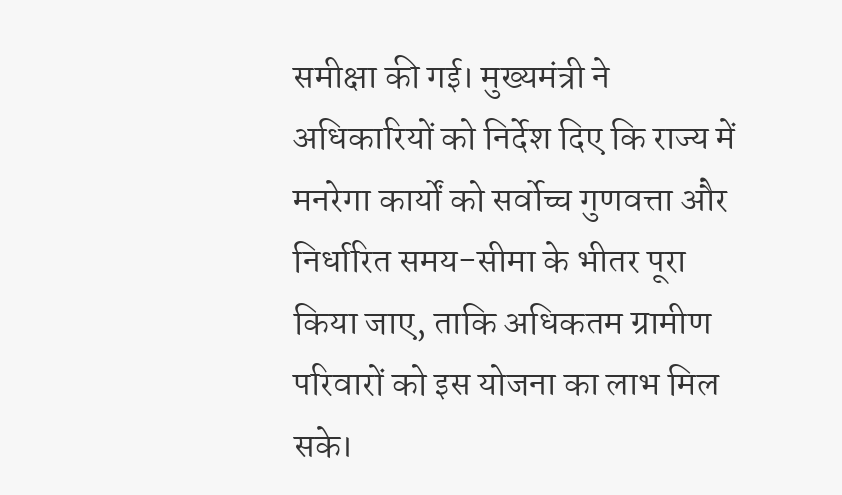समीक्षा की गई। मुख्यमंत्री ने अधिकारियों को निर्देश दिए कि राज्य में मनरेगा कार्यों को सर्वोच्च गुणवत्ता और निर्धारित समय-सीमा के भीतर पूरा किया जाए, ताकि अधिकतम ग्रामीण परिवारों को इस योजना का लाभ मिल सके।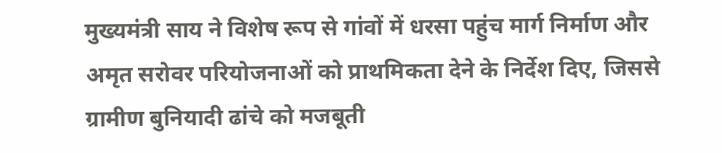मुख्यमंत्री साय ने विशेष रूप से गांवों में धरसा पहुंच मार्ग निर्माण और अमृत सरोवर परियोजनाओं को प्राथमिकता देने के निर्देश दिए, जिससे ग्रामीण बुनियादी ढांचे को मजबूती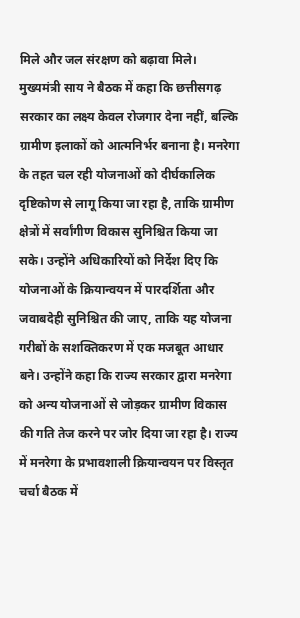मिले और जल संरक्षण को बढ़ावा मिले। मुख्यमंत्री साय ने बैठक में कहा कि छत्तीसगढ़ सरकार का लक्ष्य केवल रोजगार देना नहीं, बल्कि ग्रामीण इलाकों को आत्मनिर्भर बनाना है। मनरेगा के तहत चल रही योजनाओं को दीर्घकालिक दृष्टिकोण से लागू किया जा रहा है, ताकि ग्रामीण क्षेत्रों में सर्वांगीण विकास सुनिश्चित किया जा सके। उन्होंने अधिकारियों को निर्देश दिए कि योजनाओं के क्रियान्वयन में पारदर्शिता और जवाबदेही सुनिश्चित की जाए, ताकि यह योजना गरीबों के सशक्तिकरण में एक मजबूत आधार बने। उन्होंने कहा कि राज्य सरकार द्वारा मनरेगा को अन्य योजनाओं से जोड़कर ग्रामीण विकास की गति तेज करने पर जोर दिया जा रहा है। राज्य में मनरेगा के प्रभावशाली क्रियान्वयन पर विस्तृत चर्चा बैठक में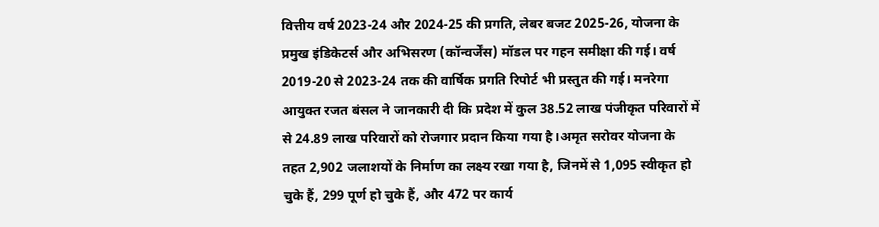वित्तीय वर्ष 2023-24 और 2024-25 की प्रगति, लेबर बजट 2025-26, योजना के प्रमुख इंडिकेटर्स और अभिसरण (कॉन्वर्जेंस) मॉडल पर गहन समीक्षा की गई। वर्ष 2019-20 से 2023-24 तक की वार्षिक प्रगति रिपोर्ट भी प्रस्तुत की गई। मनरेगा आयुक्त रजत बंसल ने जानकारी दी कि प्रदेश में कुल 38.52 लाख पंजीकृत परिवारों में से 24.89 लाख परिवारों को रोजगार प्रदान किया गया है।अमृत सरोवर योजना के तहत 2,902 जलाशयों के निर्माण का लक्ष्य रखा गया है, जिनमें से 1,095 स्वीकृत हो चुके हैं, 299 पूर्ण हो चुके हैं, और 472 पर कार्य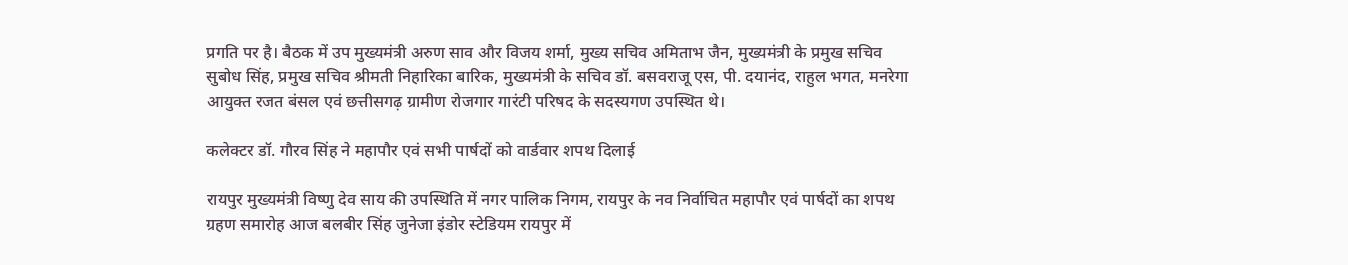प्रगति पर है। बैठक में उप मुख्यमंत्री अरुण साव और विजय शर्मा, मुख्य सचिव अमिताभ जैन, मुख्यमंत्री के प्रमुख सचिव सुबोध सिंह, प्रमुख सचिव श्रीमती निहारिका बारिक, मुख्यमंत्री के सचिव डॉ. बसवराजू एस, पी. दयानंद, राहुल भगत, मनरेगा आयुक्त रजत बंसल एवं छत्तीसगढ़ ग्रामीण रोजगार गारंटी परिषद के सदस्यगण उपस्थित थे।

कलेक्टर डॉ. गौरव सिंह ने महापौर एवं सभी पार्षदों को वार्डवार शपथ दिलाई

रायपुर मुख्यमंत्री विष्णु देव साय की उपस्थिति में नगर पालिक निगम, रायपुर के नव निर्वाचित महापौर एवं पार्षदों का शपथ ग्रहण समारोह आज बलबीर सिंह जुनेजा इंडोर स्टेडियम रायपुर में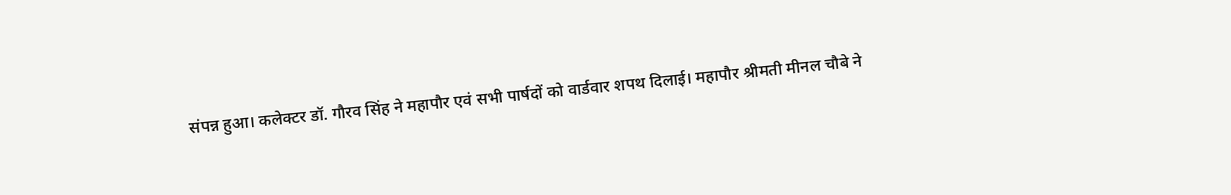संपन्न हुआ। कलेक्टर डॉ. गौरव सिंह ने महापौर एवं सभी पार्षदों को वार्डवार शपथ दिलाई। महापौर श्रीमती मीनल चौबे ने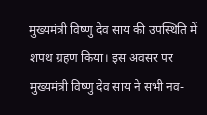मुख्यमंत्री विष्णु देव साय की उपस्थिति में शपथ ग्रहण किया। इस अवसर पर मुख्यमंत्री विष्णु देव साय ने सभी नव-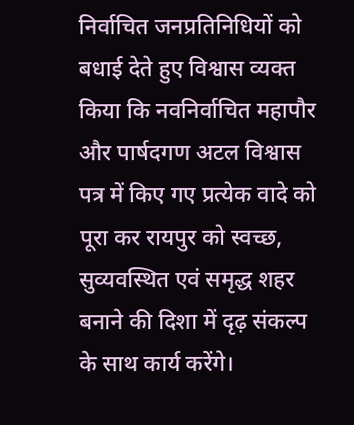निर्वाचित जनप्रतिनिधियों को बधाई देते हुए विश्वास व्यक्त किया कि नवनिर्वाचित महापौर और पार्षदगण अटल विश्वास पत्र में किए गए प्रत्येक वादे को पूरा कर रायपुर को स्वच्छ, सुव्यवस्थित एवं समृद्ध शहर बनाने की दिशा में दृढ़ संकल्प के साथ कार्य करेंगे।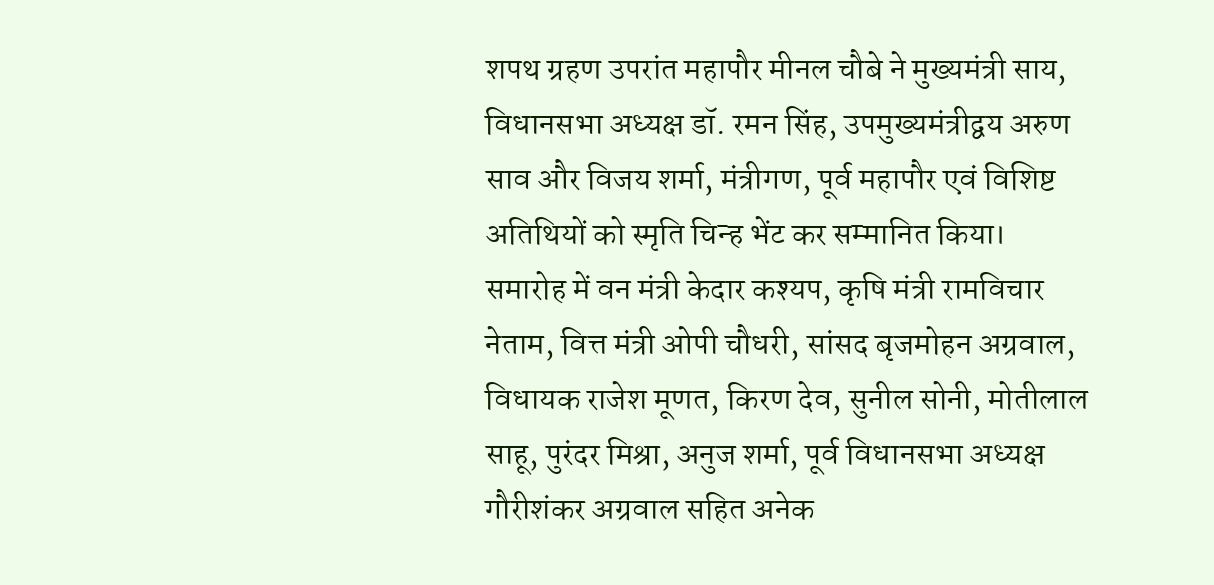शपथ ग्रहण उपरांत महापौर मीनल चौबे ने मुख्यमंत्री साय, विधानसभा अध्यक्ष डॉ. रमन सिंह, उपमुख्यमंत्रीद्वय अरुण साव और विजय शर्मा, मंत्रीगण, पूर्व महापौर एवं विशिष्ट अतिथियों को स्मृति चिन्ह भेंट कर सम्मानित किया। समारोह में वन मंत्री केदार कश्यप, कृषि मंत्री रामविचार नेताम, वित्त मंत्री ओपी चौधरी, सांसद बृजमोहन अग्रवाल, विधायक राजेश मूणत, किरण देव, सुनील सोनी, मोतीलाल साहू, पुरंदर मिश्रा, अनुज शर्मा, पूर्व विधानसभा अध्यक्ष गौरीशंकर अग्रवाल सहित अनेक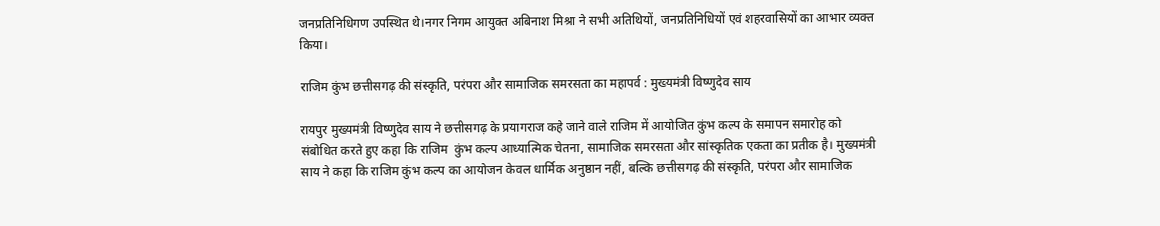जनप्रतिनिधिगण उपस्थित थे।नगर निगम आयुक्त अबिनाश मिश्रा ने सभी अतिथियों, जनप्रतिनिधियों एवं शहरवासियों का आभार व्यक्त किया।

राजिम कुंभ छत्तीसगढ़ की संस्कृति, परंपरा और सामाजिक समरसता का महापर्व : मुख्यमंत्री विष्णुदेव साय

रायपुर मुख्यमंत्री विष्णुदेव साय ने छत्तीसगढ़ के प्रयागराज कहे जाने वाले राजिम में आयोजित कुंभ कल्प के समापन समारोह को संबोधित करते हुए कहा कि राजिम  कुंभ कल्प आध्यात्मिक चेतना, सामाजिक समरसता और सांस्कृतिक एकता का प्रतीक है। मुख्यमंत्री साय ने कहा कि राजिम कुंभ कल्प का आयोजन केवल धार्मिक अनुष्ठान नहीं, बल्कि छत्तीसगढ़ की संस्कृति, परंपरा और सामाजिक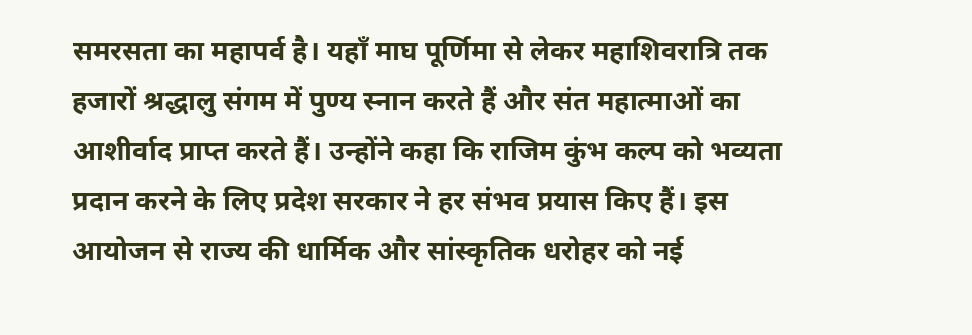समरसता का महापर्व है। यहाँ माघ पूर्णिमा से लेकर महाशिवरात्रि तक हजारों श्रद्धालु संगम में पुण्य स्नान करते हैं और संत महात्माओं का आशीर्वाद प्राप्त करते हैं। उन्होंने कहा कि राजिम कुंभ कल्प को भव्यता प्रदान करने के लिए प्रदेश सरकार ने हर संभव प्रयास किए हैं। इस आयोजन से राज्य की धार्मिक और सांस्कृतिक धरोहर को नई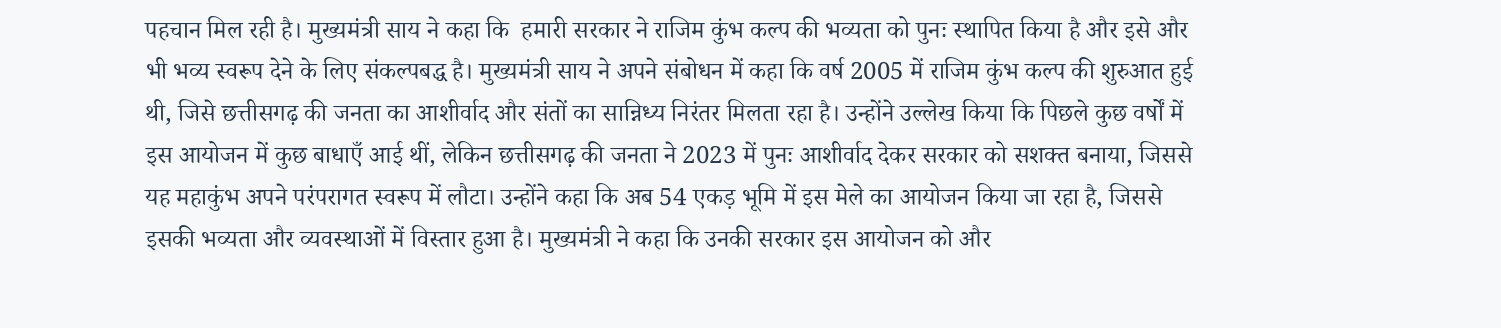पहचान मिल रही है। मुख्यमंत्री साय ने कहा कि  हमारी सरकार ने राजिम कुंभ कल्प की भव्यता को पुनः स्थापित किया है और इसे और भी भव्य स्वरूप देने के लिए संकल्पबद्ध है। मुख्यमंत्री साय ने अपने संबोधन में कहा कि वर्ष 2005 में राजिम कुंभ कल्प की शुरुआत हुई थी, जिसे छत्तीसगढ़ की जनता का आशीर्वाद और संतों का सान्निध्य निरंतर मिलता रहा है। उन्होंने उल्लेख किया कि पिछले कुछ वर्षों में इस आयोजन में कुछ बाधाएँ आई थीं, लेकिन छत्तीसगढ़ की जनता ने 2023 में पुनः आशीर्वाद देकर सरकार को सशक्त बनाया, जिससे यह महाकुंभ अपने परंपरागत स्वरूप में लौटा। उन्होंने कहा कि अब 54 एकड़ भूमि में इस मेले का आयोजन किया जा रहा है, जिससे इसकी भव्यता और व्यवस्थाओं में विस्तार हुआ है। मुख्यमंत्री ने कहा कि उनकी सरकार इस आयोजन को और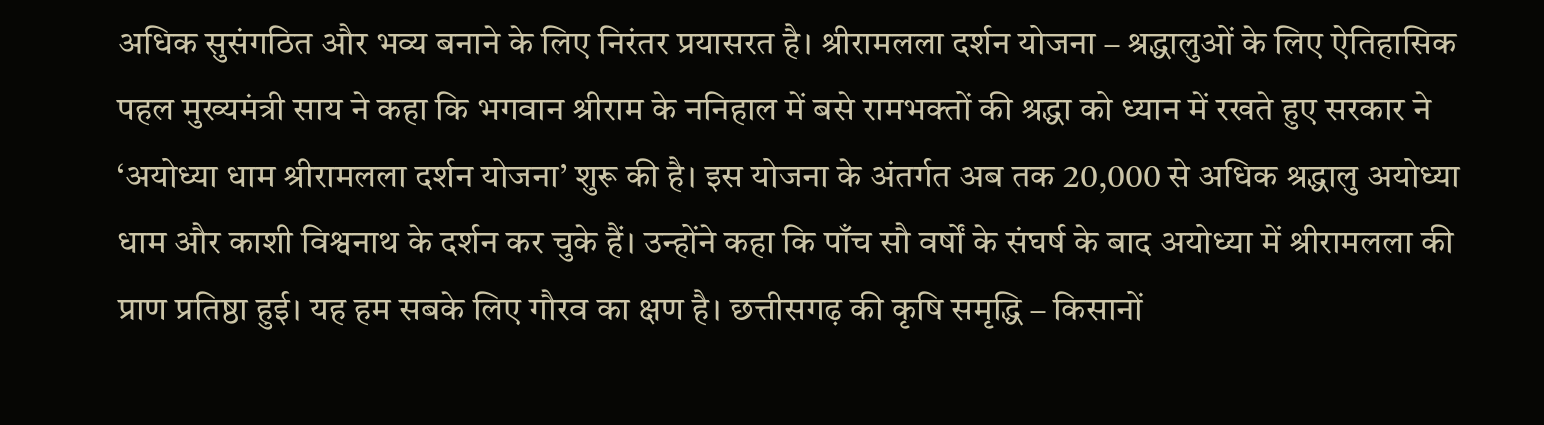अधिक सुसंगठित और भव्य बनाने के लिए निरंतर प्रयासरत है। श्रीरामलला दर्शन योजना – श्रद्धालुओं के लिए ऐतिहासिक पहल मुख्यमंत्री साय ने कहा कि भगवान श्रीराम के ननिहाल में बसे रामभक्तों की श्रद्धा को ध्यान में रखते हुए सरकार ने ‘अयोध्या धाम श्रीरामलला दर्शन योजना’ शुरू की है। इस योजना के अंतर्गत अब तक 20,000 से अधिक श्रद्धालु अयोध्या धाम और काशी विश्वनाथ के दर्शन कर चुके हैं। उन्होंने कहा कि पाँच सौ वर्षों के संघर्ष के बाद अयोध्या में श्रीरामलला की प्राण प्रतिष्ठा हुई। यह हम सबके लिए गौरव का क्षण है। छत्तीसगढ़ की कृषि समृद्धि – किसानों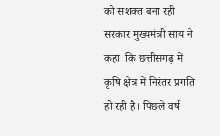को सशक्त बना रही सरकार मुख्यमंत्री साय ने कहा  कि छत्तीसगढ़ में कृषि क्षेत्र में निरंतर प्रगति हो रही है। पिछले वर्ष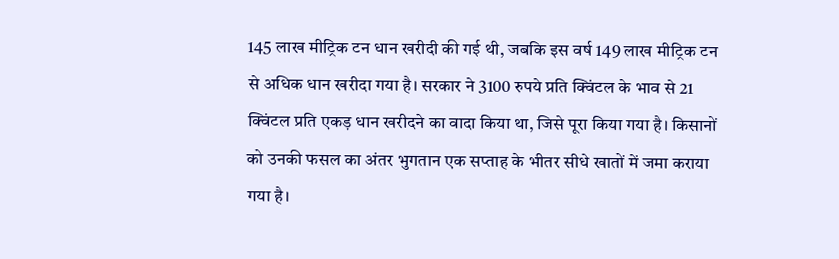145 लाख मीट्रिक टन धान खरीदी की गई थी, जबकि इस वर्ष 149 लाख मीट्रिक टन से अधिक धान खरीदा गया है। सरकार ने 3100 रुपये प्रति क्विंटल के भाव से 21 क्विंटल प्रति एकड़ धान खरीदने का वादा किया था, जिसे पूरा किया गया है। किसानों को उनकी फसल का अंतर भुगतान एक सप्ताह के भीतर सीधे खातों में जमा कराया गया है।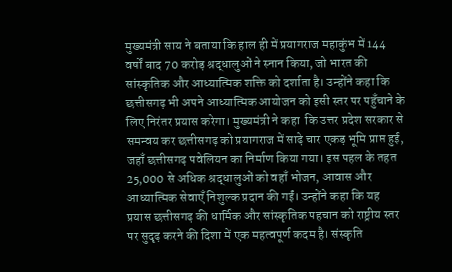मुख्यमंत्री साय ने बताया कि हाल ही में प्रयागराज महाकुंभ में 144 वर्षों बाद 70 करोड़ श्रद्धालुओं ने स्नान किया, जो भारत की सांस्कृतिक और आध्यात्मिक शक्ति को दर्शाता है। उन्होंने कहा कि छत्तीसगढ़ भी अपने आध्यात्मिक आयोजन को इसी स्तर पर पहुँचाने के लिए निरंतर प्रयास करेगा। मुख्यमंत्री ने कहा  कि उत्तर प्रदेश सरकार से समन्वय कर छत्तीसगढ़ को प्रयागराज में साढ़े चार एकड़ भूमि प्राप्त हुई, जहाँ छत्तीसगढ़ पवेलियन का निर्माण किया गया। इस पहल के तहत 25,000 से अधिक श्रद्धालुओं को वहाँ भोजन, आवास और आध्यात्मिक सेवाएँ निशुल्क प्रदान की गईं। उन्होंने कहा कि यह प्रयास छत्तीसगढ़ की धार्मिक और सांस्कृतिक पहचान को राष्ट्रीय स्तर पर सुदृढ़ करने की दिशा में एक महत्वपूर्ण कदम है। संस्कृति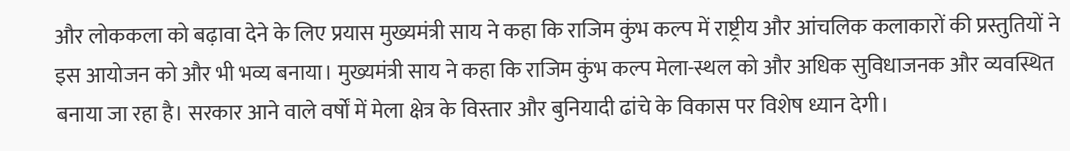और लोककला को बढ़ावा देने के लिए प्रयास मुख्यमंत्री साय ने कहा कि राजिम कुंभ कल्प में राष्ट्रीय और आंचलिक कलाकारों की प्रस्तुतियों ने इस आयोजन को और भी भव्य बनाया। मुख्यमंत्री साय ने कहा कि राजिम कुंभ कल्प मेला-स्थल को और अधिक सुविधाजनक और व्यवस्थित बनाया जा रहा है। सरकार आने वाले वर्षों में मेला क्षेत्र के विस्तार और बुनियादी ढांचे के विकास पर विशेष ध्यान देगी।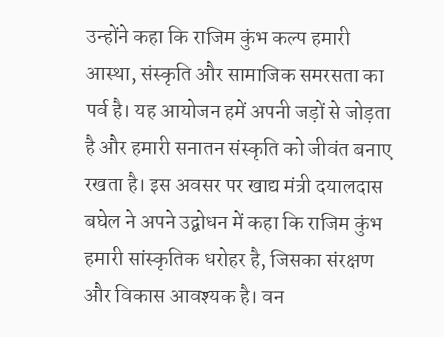उन्होंने कहा कि राजिम कुंभ कल्प हमारी आस्था, संस्कृति और सामाजिक समरसता का पर्व है। यह आयोजन हमें अपनी जड़ों से जोड़ता है और हमारी सनातन संस्कृति को जीवंत बनाए रखता है। इस अवसर पर खाद्य मंत्री दयालदास बघेल ने अपने उद्बोधन में कहा कि राजिम कुंभ हमारी सांस्कृतिक धरोहर है, जिसका संरक्षण और विकास आवश्यक है। वन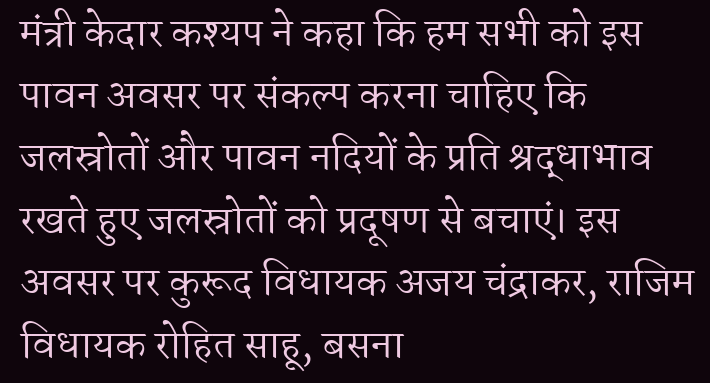मंत्री केदार कश्यप ने कहा कि हम सभी को इस पावन अवसर पर संकल्प करना चाहिए कि जलस्रोतों और पावन नदियों के प्रति श्रद्धाभाव रखते हुए जलस्रोतों को प्रदूषण से बचाएं। इस अवसर पर कुरूद विधायक अजय चंद्राकर, राजिम विधायक रोहित साहू, बसना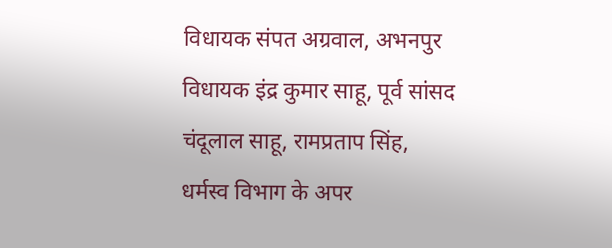विधायक संपत अग्रवाल, अभनपुर विधायक इंद्र कुमार साहू, पूर्व सांसद चंदूलाल साहू, रामप्रताप सिंह, धर्मस्व विभाग के अपर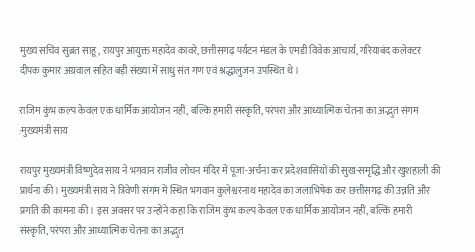मुख्य सचिव सुब्रत साहू, रायपुर आयुक्त महादेव कावरे, छत्तीसगढ़ पर्यटन मंडल के एमडी विवेक आचार्य, गरियाबंद कलेक्टर दीपक कुमार अग्रवाल सहित बड़ी संख्या में साधु संत गण एवं श्रद्धालुजन उपस्थित थे।

राजिम कुंभ कल्प केवल एक धार्मिक आयोजन नहीं, बल्कि हमारी संस्कृति, परंपरा और आध्यात्मिक चेतना का अद्भुत संगम :मुख्यमंत्री साय

रायपुर मुख्यमंत्री विष्णुदेव साय ने भगवान राजीव लोचन मंदिर में पूजा-अर्चना कर प्रदेशवासियों की सुख-समृद्धि और खुशहाली की प्रार्थना की। मुख्यमंत्री साय ने त्रिवेणी संगम में स्थित भगवान कुलेश्वरनाथ महादेव का जलाभिषेक कर छत्तीसगढ़ की उन्नति और प्रगति की कामना की। इस अवसर पर उन्होंने कहा कि राजिम कुंभ कल्प केवल एक धार्मिक आयोजन नहीं, बल्कि हमारी संस्कृति, परंपरा और आध्यात्मिक चेतना का अद्भुत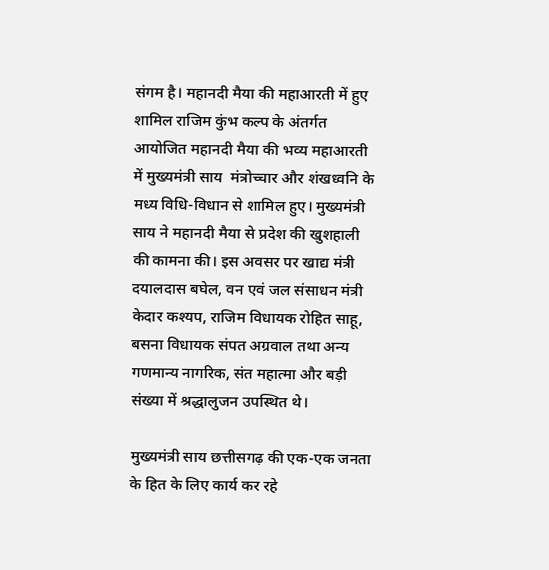संगम है। महानदी मैया की महाआरती में हुए शामिल राजिम कुंभ कल्प के अंतर्गत आयोजित महानदी मैया की भव्य महाआरती में मुख्यमंत्री साय  मंत्रोच्चार और शंखध्वनि के मध्य विधि-विधान से शामिल हुए। मुख्यमंत्री साय ने महानदी मैया से प्रदेश की खुशहाली की कामना की। इस अवसर पर खाद्य मंत्री दयालदास बघेल, वन एवं जल संसाधन मंत्री केदार कश्यप, राजिम विधायक रोहित साहू, बसना विधायक संपत अग्रवाल तथा अन्य गणमान्य नागरिक, संत महात्मा और बड़ी संख्या में श्रद्धालुजन उपस्थित थे।

मुख्यमंत्री साय छत्तीसगढ़ की एक-एक जनता के हित के लिए कार्य कर रहे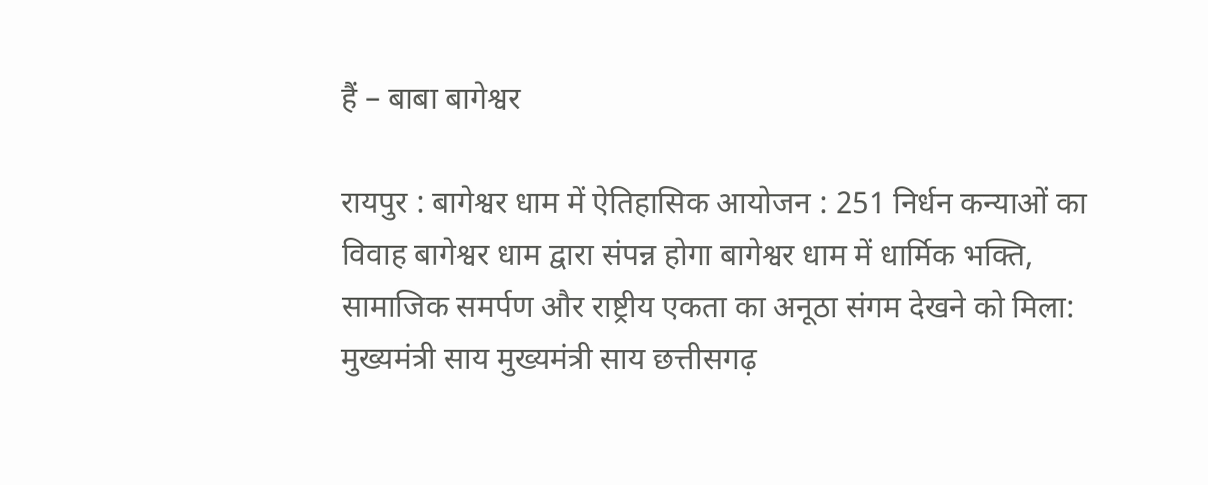हैं – बाबा बागेश्वर

रायपुर : बागेश्वर धाम में ऐतिहासिक आयोजन : 251 निर्धन कन्याओं का विवाह बागेश्वर धाम द्वारा संपन्न होगा बागेश्वर धाम में धार्मिक भक्ति, सामाजिक समर्पण और राष्ट्रीय एकता का अनूठा संगम देखने को मिला: मुख्यमंत्री साय मुख्यमंत्री साय छत्तीसगढ़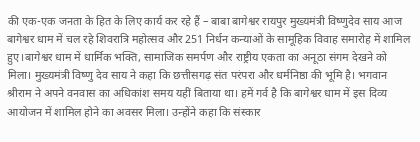की एक-एक जनता के हित के लिए कार्य कर रहे हैं – बाबा बागेश्वर रायपुर मुख्यमंत्री विष्णुदेव साय आज बागेश्वर धाम में चल रहे शिवरात्रि महोत्सव और 251 निर्धन कन्याओं के सामूहिक विवाह समारोह में शामिल हुए।बागेश्वर धाम में धार्मिक भक्ति, सामाजिक समर्पण और राष्ट्रीय एकता का अनूठा संगम देखने को मिला। मुख्यमंत्री विष्णु देव साय ने कहा कि छत्तीसगढ़ संत परंपरा और धर्मनिष्ठा की भूमि है। भगवान श्रीराम ने अपने वनवास का अधिकांश समय यहीं बिताया था। हमें गर्व है कि बागेश्वर धाम में इस दिव्य आयोजन में शामिल होने का अवसर मिला। उन्होंने कहा कि संस्कार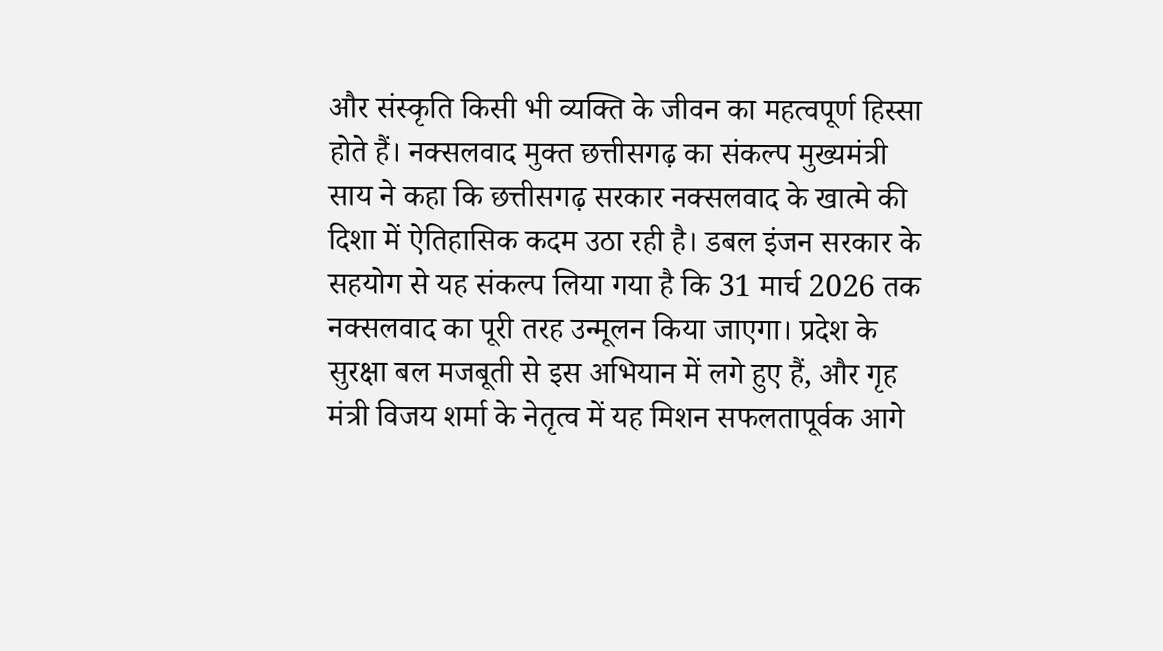और संस्कृति किसी भी व्यक्ति के जीवन का महत्वपूर्ण हिस्सा होते हैं। नक्सलवाद मुक्त छत्तीसगढ़ का संकल्प मुख्यमंत्री साय ने कहा कि छत्तीसगढ़ सरकार नक्सलवाद के खात्मे की दिशा में ऐतिहासिक कदम उठा रही है। डबल इंजन सरकार के सहयोग से यह संकल्प लिया गया है कि 31 मार्च 2026 तक नक्सलवाद का पूरी तरह उन्मूलन किया जाएगा। प्रदेश के सुरक्षा बल मजबूती से इस अभियान में लगे हुए हैं, और गृह मंत्री विजय शर्मा के नेतृत्व में यह मिशन सफलतापूर्वक आगे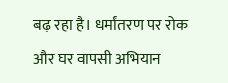बढ़ रहा है। धर्मांतरण पर रोक और घर वापसी अभियान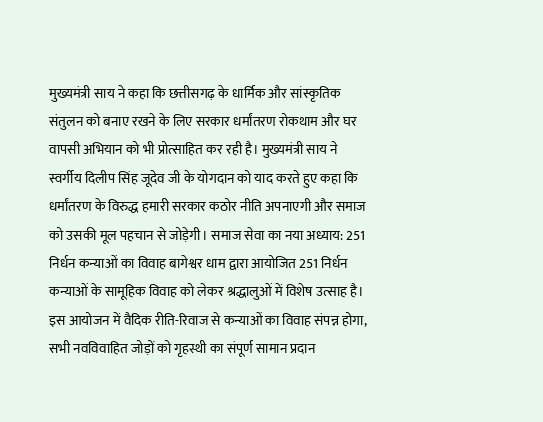मुख्यमंत्री साय ने कहा कि छत्तीसगढ़ के धार्मिक और सांस्कृतिक संतुलन को बनाए रखने के लिए सरकार धर्मांतरण रोकथाम और घर वापसी अभियान को भी प्रोत्साहित कर रही है। मुख्यमंत्री साय ने स्वर्गीय दिलीप सिंह जूदेव जी के योगदान को याद करते हुए कहा कि धर्मांतरण के विरुद्ध हमारी सरकार कठोर नीति अपनाएगी और समाज को उसकी मूल पहचान से जोड़ेगी। समाज सेवा का नया अध्याय: 251 निर्धन कन्याओं का विवाह बागेश्वर धाम द्वारा आयोजित 251 निर्धन कन्याओं के सामूहिक विवाह को लेकर श्रद्धालुओं में विशेष उत्साह है। इस आयोजन में वैदिक रीति-रिवाज से कन्याओं का विवाह संपन्न होगा, सभी नवविवाहित जोड़ों को गृहस्थी का संपूर्ण सामान प्रदान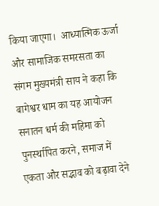किया जाएगा।  आध्यात्मिक ऊर्जा और सामाजिक समरसता का संगम मुख्यमंत्री साय ने कहा कि बागेश्वर धाम का यह आयोजन सनातन धर्म की महिमा को पुनर्स्थापित करने, समाज में एकता और सद्भाव को बढ़ावा देने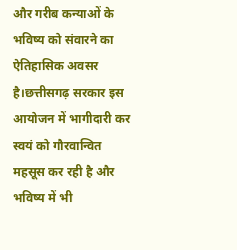और गरीब कन्याओं के भविष्य को संवारने का ऐतिहासिक अवसर है।छत्तीसगढ़ सरकार इस आयोजन में भागीदारी कर स्वयं को गौरवान्वित महसूस कर रही है और भविष्य में भी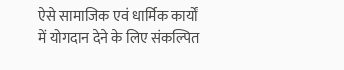ऐसे सामाजिक एवं धार्मिक कार्यों में योगदान देने के लिए संकल्पित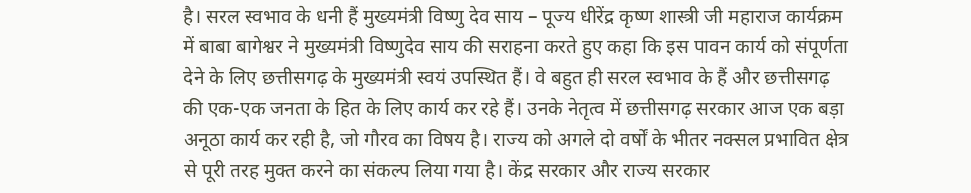है। सरल स्वभाव के धनी हैं मुख्यमंत्री विष्णु देव साय – पूज्य धीरेंद्र कृष्ण शास्त्री जी महाराज कार्यक्रम में बाबा बागेश्वर ने मुख्यमंत्री विष्णुदेव साय की सराहना करते हुए कहा कि इस पावन कार्य को संपूर्णता देने के लिए छत्तीसगढ़ के मुख्यमंत्री स्वयं उपस्थित हैं। वे बहुत ही सरल स्वभाव के हैं और छत्तीसगढ़ की एक-एक जनता के हित के लिए कार्य कर रहे हैं। उनके नेतृत्व में छत्तीसगढ़ सरकार आज एक बड़ा अनूठा कार्य कर रही है, जो गौरव का विषय है। राज्य को अगले दो वर्षों के भीतर नक्सल प्रभावित क्षेत्र से पूरी तरह मुक्त करने का संकल्प लिया गया है। केंद्र सरकार और राज्य सरकार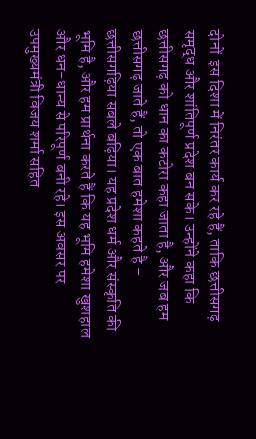दोनों  इस दिशा में निरंतर कार्य कर रहे हैं, ताकि छत्तीसगढ़ समृद्ध और शांतिपूर्ण प्रदेश बन सके। उन्होंने कहा कि छत्तीसगढ़ को धान का कटोरा कहा जाता है, और जब हम छत्तीसगढ़ जाते हैं, तो एक बात हमेशा कहते है – छत्तीसगढ़िया सबले बढ़िया। यह प्रदेश धर्म और संस्कृति की भूमि है, और हम प्रार्थना करते हैं कि यह भूमि हमेशा खुशहाल और धन-धान्य से परिपूर्ण बनी रहे। इस अवसर पर उपमुख्यमंत्री विजय शर्मा सहित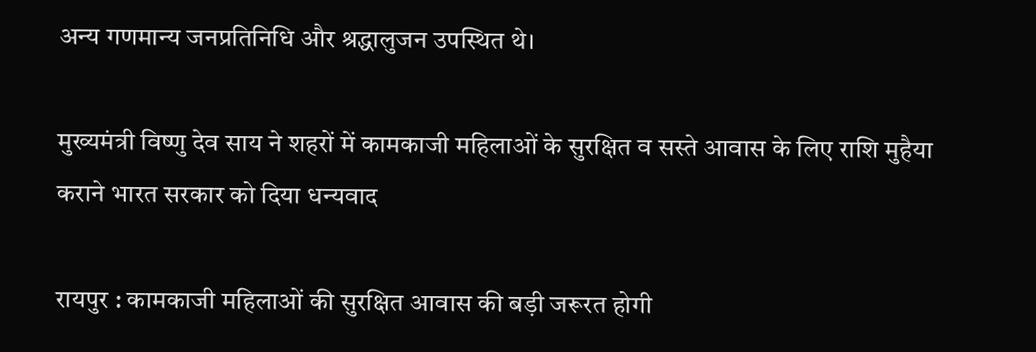अन्य गणमान्य जनप्रतिनिधि और श्रद्धालुजन उपस्थित थे।

मुख्यमंत्री विष्णु देव साय ने शहरों में कामकाजी महिलाओं के सुरक्षित व सस्ते आवास के लिए राशि मुहैया कराने भारत सरकार को दिया धन्यवाद

रायपुर : कामकाजी महिलाओं की सुरक्षित आवास की बड़ी जरूरत होगी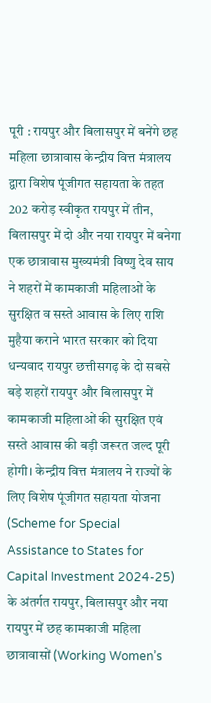पूरी : रायपुर और बिलासपुर में बनेंगे छह महिला छात्रावास केन्द्रीय वित्त मंत्रालय द्वारा विशेष पूंजीगत सहायता के तहत 202 करोड़ स्वीकृत रायपुर में तीन, बिलासपुर में दो और नया रायपुर में बनेगा एक छात्रावास मुख्यमंत्री विष्णु देव साय ने शहरों में कामकाजी महिलाओं के सुरक्षित व सस्ते आवास के लिए राशि मुहैया कराने भारत सरकार को दिया धन्यवाद रायपुर छत्तीसगढ़ के दो सबसे बड़े शहरों रायपुर और बिलासपुर में कामकाजी महिलाओं की सुरक्षित एवं सस्ते आवास की बड़ी जरूरत जल्द पूरी होगी। केन्द्रीय वित्त मंत्रालय ने राज्यों के लिए विशेष पूंजीगत सहायता योजना (Scheme for Special Assistance to States for Capital Investment 2024-25) के अंतर्गत रायपुर, बिलासपुर और नया रायपुर में छह कामकाजी महिला छात्रावासों (Working Women’s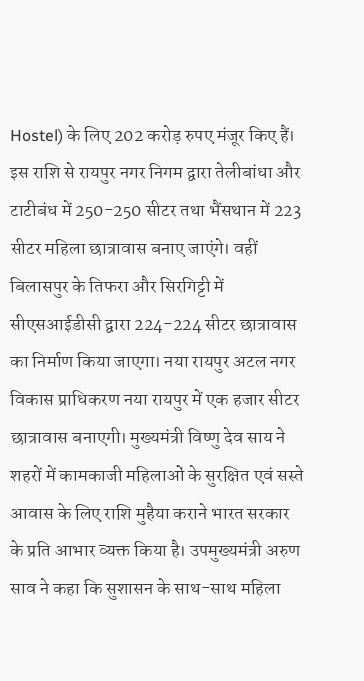Hostel) के लिए 202 करोड़ रुपए मंजूर किए हैं। इस राशि से रायपुर नगर निगम द्वारा तेलीबांधा और टाटीबंध में 250-250 सीटर तथा भैंसथान में 223 सीटर महिला छात्रावास बनाए जाएंगे। वहीं बिलासपुर के तिफरा और सिरगिट्टी में सीएसआईडीसी द्वारा 224-224 सीटर छात्रावास का निर्माण किया जाएगा। नया रायपुर अटल नगर विकास प्राधिकरण नया रायपुर में एक हजार सीटर छात्रावास बनाएगी। मुख्यमंत्री विष्णु देव साय ने शहरों में कामकाजी महिलाओं के सुरक्षित एवं सस्ते आवास के लिए राशि मुहैया कराने भारत सरकार के प्रति आभार व्यक्त किया है। उपमुख्यमंत्री अरुण साव ने कहा कि सुशासन के साथ-साथ महिला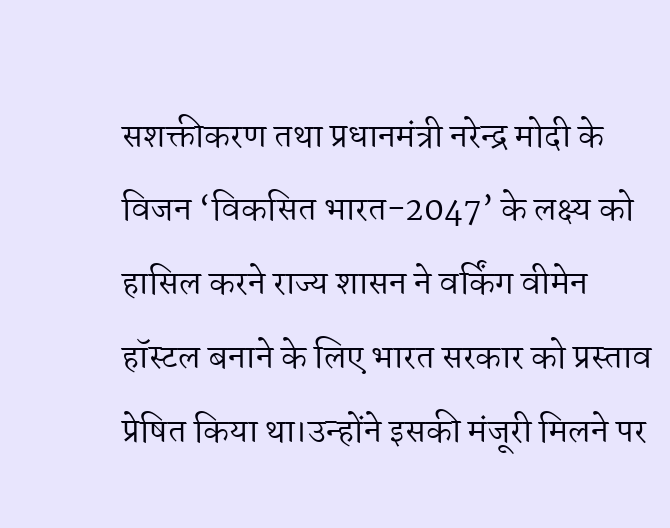सशक्तीकरण तथा प्रधानमंत्री नरेन्द्र मोदी के विजन ‘विकसित भारत-2047’ के लक्ष्य को हासिल करने राज्य शासन ने वर्किंग वीमेन हॉस्टल बनाने के लिए भारत सरकार को प्रस्ताव प्रेषित किया था।उन्होंने इसकी मंजूरी मिलने पर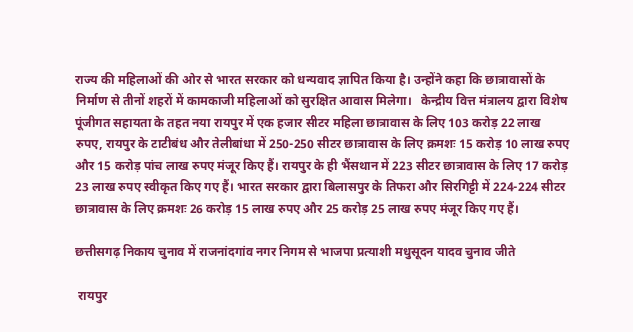राज्य की महिलाओं की ओर से भारत सरकार को धन्यवाद ज्ञापित किया है। उन्होंने कहा कि छात्रावासों के निर्माण से तीनों शहरों में कामकाजी महिलाओं को सुरक्षित आवास मिलेगा।   केन्द्रीय वित्त मंत्रालय द्वारा विशेष पूंजीगत सहायता के तहत नया रायपुर में एक हजार सीटर महिला छात्रावास के लिए 103 करोड़ 22 लाख रुपए, रायपुर के टाटीबंध और तेलीबांधा में 250-250 सीटर छात्रावास के लिए क्रमशः 15 करोड़ 10 लाख रुपए और 15 करोड़ पांच लाख रुपए मंजूर किए हैं। रायपुर के ही भैंसथान में 223 सीटर छात्रावास के लिए 17 करोड़ 23 लाख रुपए स्वीकृत किए गए हैं। भारत सरकार द्वारा बिलासपुर के तिफरा और सिरगिट्टी में 224-224 सीटर छात्रावास के लिए क्रमशः 26 करोड़ 15 लाख रुपए और 25 करोड़ 25 लाख रुपए मंजूर किए गए हैं।

छत्तीसगढ़ निकाय चुनाव में राजनांदगांव नगर निगम से भाजपा प्रत्याशी मधुसूदन यादव चुनाव जीते

 रायपुर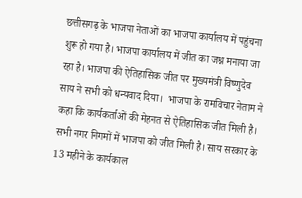छत्तीसगढ़ के भाजपा नेताओं का भाजपा कार्यालय में पहुंचना शुरू हो गया है। भाजपा कार्यालय में जीत का जश्न मनाया जा रहा है। भाजपा की ऐतिहासिक जीत पर मुख्यमंत्री विष्णुदेव साय ने सभी को धन्यवाद दिया।  भाजपा के रामविचार नेताम ने कहा कि कार्यकर्ताओं की मेहनत से ऐतिहासिक जीत मिली है। सभी नगर निगमों में भाजपा को जीत मिली है। साय सरकार के 13 महीने के कार्यकाल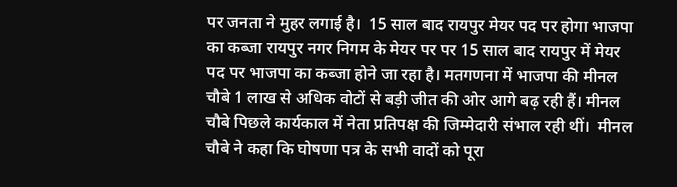पर जनता ने मुहर लगाई है।  15 साल बाद रायपुर मेयर पद पर होगा भाजपा का कब्जा रायपुर नगर निगम के मेयर पर पर 15 साल बाद रायपुर में मेयर पद पर भाजपा का कब्जा होने जा रहा है। मतगणना में भाजपा की मीनल चौबे 1 लाख से अधिक वोटों से बड़ी जीत की ओर आगे बढ़ रही हैं। मीनल चौबे पिछले कार्यकाल में नेता प्रतिपक्ष की जिम्मेदारी संभाल रही थीं।  मीनल चौबे ने कहा कि घोषणा पत्र के सभी वादों को पूरा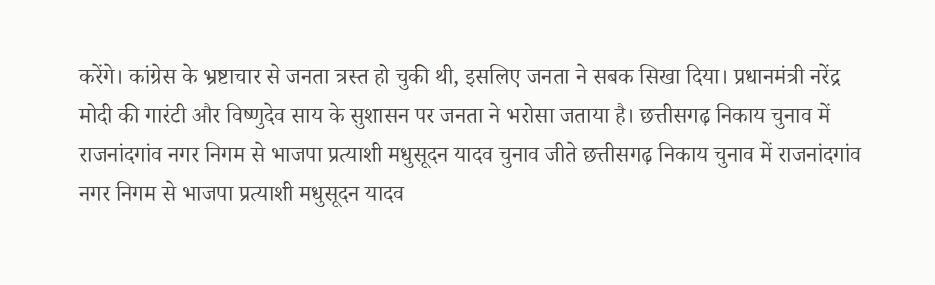करेंगे। कांग्रेस के भ्रष्टाचार से जनता त्रस्त हो चुकी थी, इसलिए जनता ने सबक सिखा दिया। प्रधानमंत्री नरेंद्र मोदी की गारंटी और विष्णुदेव साय के सुशासन पर जनता ने भरोसा जताया है। छत्तीसगढ़ निकाय चुनाव में राजनांदगांव नगर निगम से भाजपा प्रत्याशी मधुसूदन यादव चुनाव जीते छत्तीसगढ़ निकाय चुनाव में राजनांदगांव नगर निगम से भाजपा प्रत्याशी मधुसूदन यादव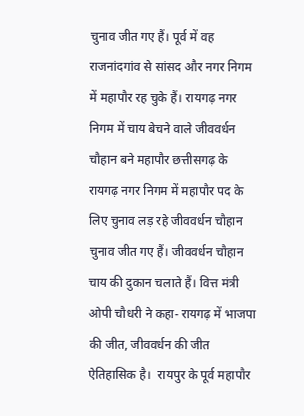चुनाव जीत गए हैं। पूर्व में वह राजनांदगांव से सांसद और नगर निगम में महापौर रह चुके हैं। रायगढ़ नगर निगम में चाय बेचने वाले जीववर्धन चौहान बने महापौर छत्तीसगढ़ के रायगढ़ नगर निगम में महापौर पद के लिए चुनाव लड़ रहे जीववर्धन चौहान चुनाव जीत गए हैं। जीववर्धन चौहान चाय की दुकान चलाते हैं। वित्त मंत्री ओपी चौधरी ने कहा- रायगढ़ में भाजपा की जीत, जीववर्धन की जीत ऐतिहासिक है।  रायपुर के पूर्व महापौर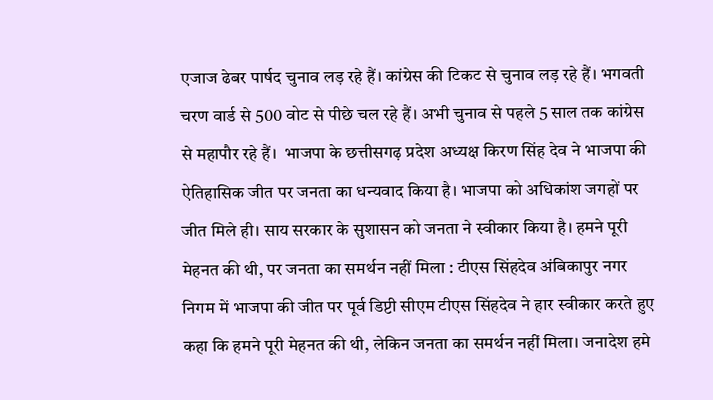एजाज ढेबर पार्षद चुनाव लड़ रहे हैं। कांग्रेस की टिकट से चुनाव लड़ रहे हैं। भगवती चरण वार्ड से 500 वोट से पीछे चल रहे हैं। अभी चुनाव से पहले 5 साल तक कांग्रेस से महापौर रहे हैं।  भाजपा के छत्तीसगढ़ प्रदेश अध्यक्ष किरण सिंह देव ने भाजपा की ऐतिहासिक जीत पर जनता का धन्यवाद किया है। भाजपा को अधिकांश जगहों पर जीत मिले ही। साय सरकार के सुशासन को जनता ने स्वीकार किया है। हमने पूरी मेहनत की थी, पर जनता का समर्थन नहीं मिला : टीएस सिंहदेव अंबिकापुर नगर निगम में भाजपा की जीत पर पूर्व डिप्टी सीएम टीएस सिंहदेव ने हार स्वीकार करते हुए कहा कि हमने पूरी मेहनत की थी, लेकिन जनता का समर्थन नहीं मिला। जनादेश हमे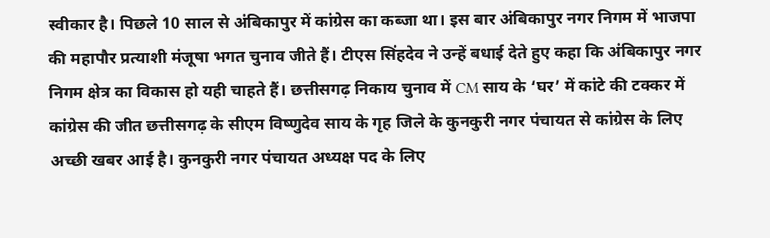स्वीकार है। पिछले 10 साल से अंबिकापुर में कांग्रेस का कब्जा था। इस बार अंबिकापुर नगर निगम में भाजपा की महापौर प्रत्याशी मंजूषा भगत चुनाव जीते हैं। टीएस सिंहदेव ने उन्हें बधाई देते हुए कहा कि अंबिकापुर नगर निगम क्षेत्र का विकास हो यही चाहते हैं। छत्तीसगढ़ निकाय चुनाव में CM साय के ‘घर’ में कांटे की टक्कर में कांग्रेस की जीत छत्तीसगढ़ के सीएम विष्णुदेव साय के गृह जिले के कुनकुरी नगर पंचायत से कांग्रेस के लिए अच्छी खबर आई है। कुनकुरी नगर पंचायत अध्यक्ष पद के लिए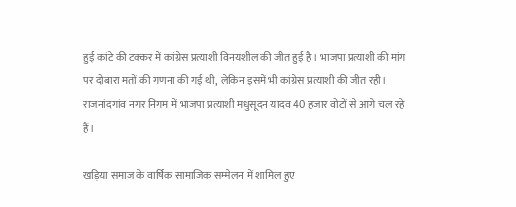हुई कांटे की टक्कर में कांग्रेस प्रत्याशी विनयशील की जीत हुई है। भाजपा प्रत्याशी की मांग पर दोबारा मतों की गणना की गई थी, लेकिन इसमें भी कांग्रेस प्रत्याशी की जीत रही। राजनांदगांव नगर निगम में भाजपा प्रत्याशी मधुसूदन यादव 40 हजार वोटों से आगे चल रहे हैं।

खड़िया समाज के वार्षिक सामाजिक सम्मेलन में शामिल हुए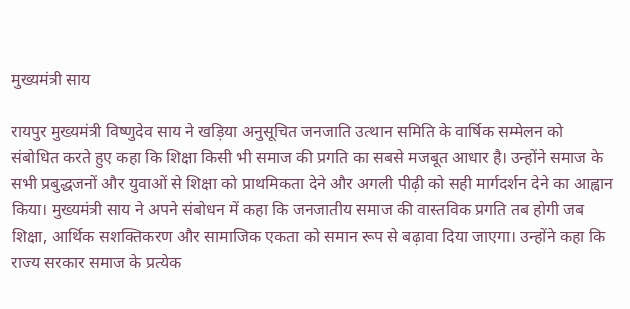मुख्यमंत्री साय

रायपुर मुख्यमंत्री विष्णुदेव साय ने खड़िया अनुसूचित जनजाति उत्थान समिति के वार्षिक सम्मेलन को संबोधित करते हुए कहा कि शिक्षा किसी भी समाज की प्रगति का सबसे मजबूत आधार है। उन्होंने समाज के सभी प्रबुद्धजनों और युवाओं से शिक्षा को प्राथमिकता देने और अगली पीढ़ी को सही मार्गदर्शन देने का आह्वान किया। मुख्यमंत्री साय ने अपने संबोधन में कहा कि जनजातीय समाज की वास्तविक प्रगति तब होगी जब शिक्षा, आर्थिक सशक्तिकरण और सामाजिक एकता को समान रूप से बढ़ावा दिया जाएगा। उन्होंने कहा कि राज्य सरकार समाज के प्रत्येक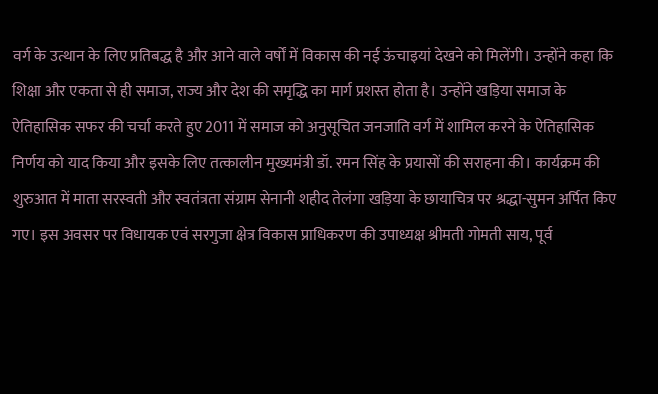वर्ग के उत्थान के लिए प्रतिबद्ध है और आने वाले वर्षों में विकास की नई ऊंचाइयां देखने को मिलेंगी। उन्होंने कहा कि शिक्षा और एकता से ही समाज, राज्य और देश की समृद्धि का मार्ग प्रशस्त होता है। उन्होंने खड़िया समाज के ऐतिहासिक सफर की चर्चा करते हुए 2011 में समाज को अनुसूचित जनजाति वर्ग में शामिल करने के ऐतिहासिक निर्णय को याद किया और इसके लिए तत्कालीन मुख्यमंत्री डॉ. रमन सिंह के प्रयासों की सराहना की। कार्यक्रम की शुरुआत में माता सरस्वती और स्वतंत्रता संग्राम सेनानी शहीद तेलंगा खड़िया के छायाचित्र पर श्रद्धा-सुमन अर्पित किए गए। इस अवसर पर विधायक एवं सरगुजा क्षेत्र विकास प्राधिकरण की उपाध्यक्ष श्रीमती गोमती साय, पूर्व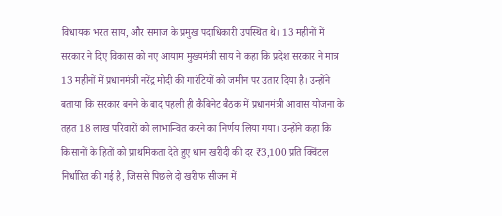विधायक भरत साय, और समाज के प्रमुख पदाधिकारी उपस्थित थे। 13 महीनों में सरकार ने दिए विकास को नए आयाम मुख्यमंत्री साय ने कहा कि प्रदेश सरकार ने मात्र 13 महीनों में प्रधानमंत्री नरेंद्र मोदी की गारंटियों को जमीन पर उतार दिया है। उन्होंने बताया कि सरकार बनने के बाद पहली ही कैबिनेट बैठक में प्रधानमंत्री आवास योजना के तहत 18 लाख परिवारों को लाभान्वित करने का निर्णय लिया गया। उन्होंने कहा कि किसानों के हितों को प्राथमिकता देते हुए धान खरीदी की दर ₹3,100 प्रति क्विंटल निर्धारित की गई है, जिससे पिछले दो खरीफ सीजन में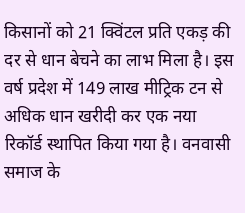किसानों को 21 क्विंटल प्रति एकड़ की दर से धान बेचने का लाभ मिला है। इस वर्ष प्रदेश में 149 लाख मीट्रिक टन से अधिक धान खरीदी कर एक नया रिकॉर्ड स्थापित किया गया है। वनवासी समाज के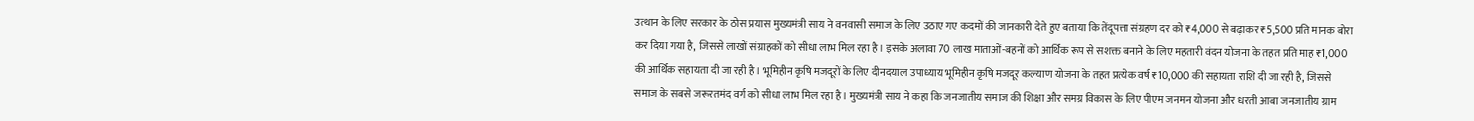उत्थान के लिए सरकार के ठोस प्रयास मुख्यमंत्री साय ने वनवासी समाज के लिए उठाए गए कदमों की जानकारी देते हुए बताया कि तेंदूपत्ता संग्रहण दर को ₹4,000 से बढ़ाकर ₹5,500 प्रति मानक बोरा कर दिया गया है, जिससे लाखों संग्राहकों को सीधा लाभ मिल रहा है। इसके अलावा 70 लाख माताओं-बहनों को आर्थिक रूप से सशक्त बनाने के लिए महतारी वंदन योजना के तहत प्रति माह ₹1,000 की आर्थिक सहायता दी जा रही है। भूमिहीन कृषि मजदूरों के लिए दीनदयाल उपाध्याय भूमिहीन कृषि मजदूर कल्याण योजना के तहत प्रत्येक वर्ष ₹10,000 की सहायता राशि दी जा रही है, जिससे समाज के सबसे जरूरतमंद वर्ग को सीधा लाभ मिल रहा है। मुख्यमंत्री साय ने कहा कि जनजातीय समाज की शिक्षा और समग्र विकास के लिए पीएम जनमन योजना और धरती आबा जनजातीय ग्राम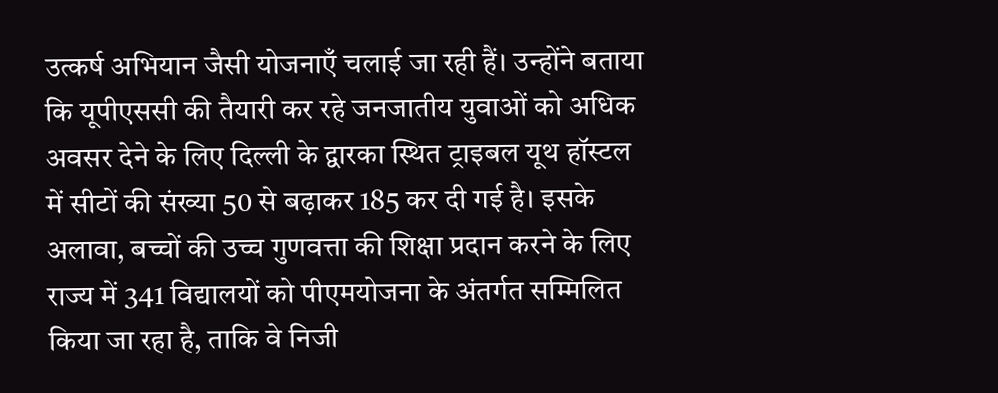उत्कर्ष अभियान जैसी योजनाएँ चलाई जा रही हैं। उन्होंने बताया कि यूपीएससी की तैयारी कर रहे जनजातीय युवाओं को अधिक अवसर देने के लिए दिल्ली के द्वारका स्थित ट्राइबल यूथ हॉस्टल में सीटों की संख्या 50 से बढ़ाकर 185 कर दी गई है। इसके अलावा, बच्चों की उच्च गुणवत्ता की शिक्षा प्रदान करने के लिए  राज्य में 341 विद्यालयों को पीएमयोजना के अंतर्गत सम्मिलित किया जा रहा है, ताकि वे निजी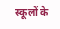स्कूलों के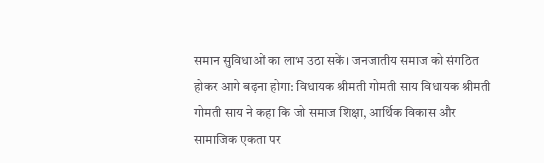समान सुविधाओं का लाभ उठा सकें। जनजातीय समाज को संगठित होकर आगे बढ़ना होगा: विधायक श्रीमती गोमती साय विधायक श्रीमती गोमती साय ने कहा कि जो समाज शिक्षा, आर्थिक विकास और सामाजिक एकता पर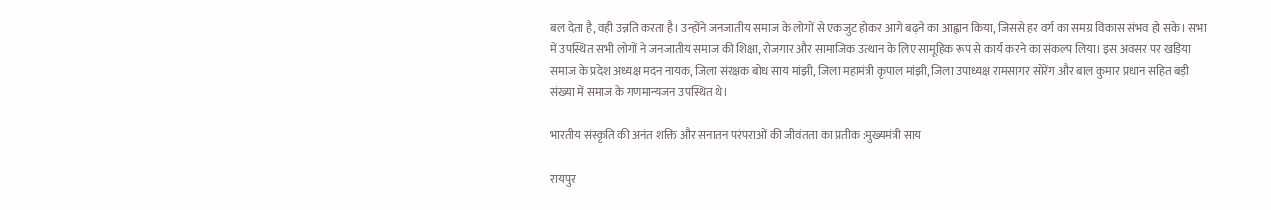बल देता है, वही उन्नति करता है। उन्होंने जनजातीय समाज के लोगों से एकजुट होकर आगे बढ़ने का आह्वान किया, जिससे हर वर्ग का समग्र विकास संभव हो सके। सभा में उपस्थित सभी लोगों ने जनजातीय समाज की शिक्षा, रोजगार और सामाजिक उत्थान के लिए सामूहिक रूप से कार्य करने का संकल्प लिया। इस अवसर पर खड़िया समाज के प्रदेश अध्यक्ष मदन नायक, जिला संरक्षक बोध साय मांझी, जिला महामंत्री कृपाल मांझी, जिला उपाध्यक्ष रामसागर सोरेंग और बाल कुमार प्रधान सहित बड़ी संख्या में समाज के गणमान्यजन उपस्थित थे।

भारतीय संस्कृति की अनंत शक्ति और सनातन परंपराओं की जीवंतता का प्रतीक :मुख्यमंत्री साय

रायपुर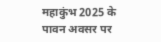महाकुंभ 2025 के पावन अवसर पर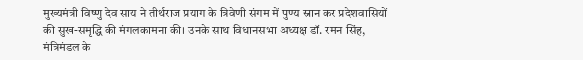मुख्यमंत्री विष्णु देव साय ने तीर्थराज प्रयाग के त्रिवेणी संगम में पुण्य स्नान कर प्रदेशवासियों की सुख-समृद्धि की मंगलकामना की। उनके साथ विधानसभा अध्यक्ष डॉ. रमन सिंह, मंत्रिमंडल के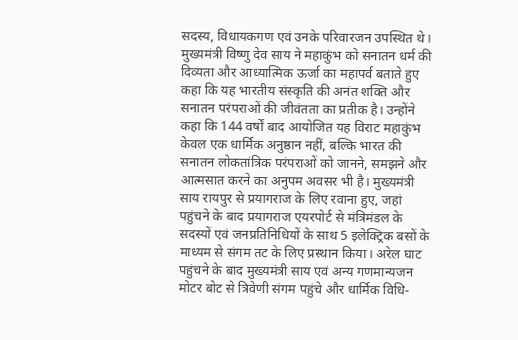सदस्य, विधायकगण एवं उनके परिवारजन उपस्थित थे। मुख्यमंत्री विष्णु देव साय ने महाकुंभ को सनातन धर्म की दिव्यता और आध्यात्मिक ऊर्जा का महापर्व बताते हुए कहा कि यह भारतीय संस्कृति की अनंत शक्ति और सनातन परंपराओं की जीवंतता का प्रतीक है। उन्होंने कहा कि 144 वर्षों बाद आयोजित यह विराट महाकुंभ केवल एक धार्मिक अनुष्ठान नहीं, बल्कि भारत की सनातन लोकतांत्रिक परंपराओं को जानने, समझने और आत्मसात करने का अनुपम अवसर भी है। मुख्यमंत्री साय रायपुर से प्रयागराज के लिए रवाना हुए, जहां पहुंचने के बाद प्रयागराज एयरपोर्ट से मंत्रिमंडल के सदस्यों एवं जनप्रतिनिधियों के साथ 5 इलेक्ट्रिक बसों के माध्यम से संगम तट के लिए प्रस्थान किया। अरेल घाट पहुंचने के बाद मुख्यमंत्री साय एवं अन्य गणमान्यजन मोटर बोट से त्रिवेणी संगम पहुंचे और धार्मिक विधि-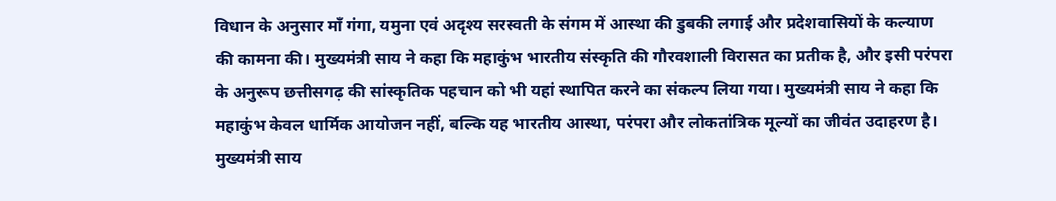विधान के अनुसार माँ गंगा, यमुना एवं अदृश्य सरस्वती के संगम में आस्था की डुबकी लगाई और प्रदेशवासियों के कल्याण की कामना की। मुख्यमंत्री साय ने कहा कि महाकुंभ भारतीय संस्कृति की गौरवशाली विरासत का प्रतीक है, और इसी परंपरा के अनुरूप छत्तीसगढ़ की सांस्कृतिक पहचान को भी यहां स्थापित करने का संकल्प लिया गया। मुख्यमंत्री साय ने कहा कि महाकुंभ केवल धार्मिक आयोजन नहीं, बल्कि यह भारतीय आस्था, परंपरा और लोकतांत्रिक मूल्यों का जीवंत उदाहरण है। मुख्यमंत्री साय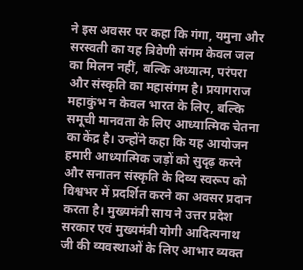ने इस अवसर पर कहा कि गंगा, यमुना और सरस्वती का यह त्रिवेणी संगम केवल जल का मिलन नहीं, बल्कि अध्यात्म, परंपरा और संस्कृति का महासंगम है। प्रयागराज महाकुंभ न केवल भारत के लिए, बल्कि समूची मानवता के लिए आध्यात्मिक चेतना का केंद्र है। उन्होंने कहा कि यह आयोजन हमारी आध्यात्मिक जड़ों को सुदृढ़ करने और सनातन संस्कृति के दिव्य स्वरूप को विश्वभर में प्रदर्शित करने का अवसर प्रदान करता है। मुख्यमंत्री साय ने उत्तर प्रदेश सरकार एवं मुख्यमंत्री योगी आदित्यनाथ जी की व्यवस्थाओं के लिए आभार व्यक्त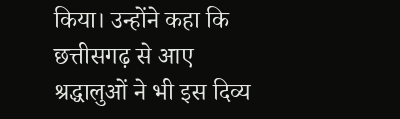किया। उन्होंने कहा कि छत्तीसगढ़ से आए श्रद्धालुओं ने भी इस दिव्य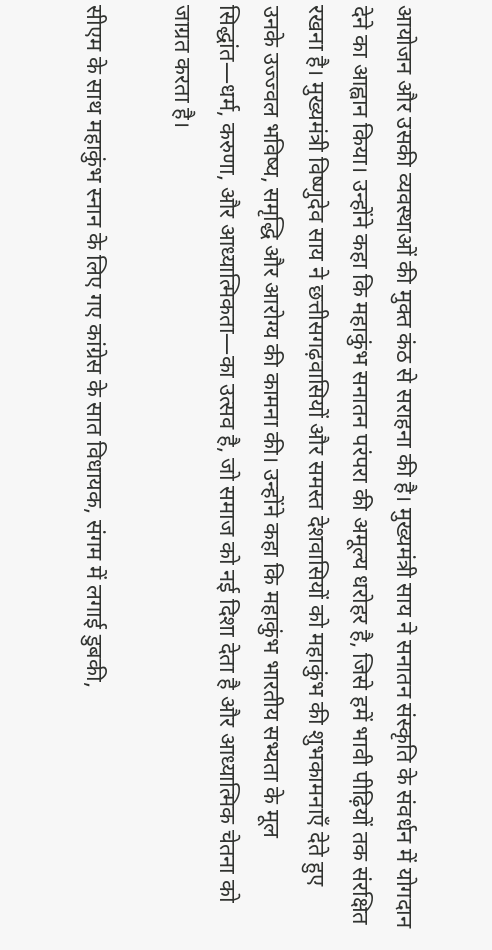आयोजन और उसकी व्यवस्थाओं की मुक्त कंठ से सराहना की है। मुख्यमंत्री साय ने सनातन संस्कृति के संवर्धन में योगदान देने का आह्वान किया। उन्होंने कहा कि महाकुंभ सनातन परंपरा की अमूल्य धरोहर है, जिसे हमें भावी पीढ़ियों तक संरक्षित रखना है। मुख्यमंत्री विष्णुदेव साय ने छत्तीसगढ़वासियों और समस्त देशवासियों को महाकुंभ की शुभकामनाएँ देते हुए उनके उज्ज्वल भविष्य, समृद्धि और आरोग्य की कामना की। उन्होंने कहा कि महाकुंभ भारतीय सभ्यता के मूल सिद्धांत—धर्म, करुणा, और आध्यात्मिकता—का उत्सव है, जो समाज को नई दिशा देता है और आध्यात्मिक चेतना को जाग्रत करता है।

सीएम के साथ महाकुंभ स्नान के लिए गए कांग्रेस के सात विधायक, संगम में लगाई डुबकी,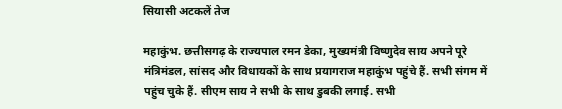सियासी अटकलें तेज

महाकुंभ. छत्तीसगढ़ के राज्यपाल रमन डेका, मुख्यमंत्री विष्णुदेव साय अपने पूरे मंत्रिमंडल, सांसद और विधायकों के साथ प्रयागराज महाकुंभ पहुंचे हैं. सभी संगम में पहुंच चुके हैं. सीएम साय ने सभी के साथ डुबकी लगाई. सभी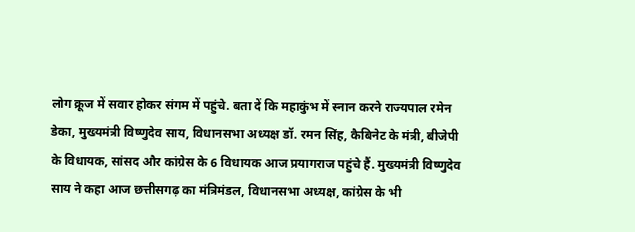लोग क्रूज में सवार होकर संगम में पहुंचे. बता दें कि महाकुंभ में स्नान करने राज्यपाल रमेन डेका, मुख्यमंत्री विष्णुदेव साय, विधानसभा अध्यक्ष डॉ. रमन सिंह, कैबिनेट के मंत्री, बीजेपी के विधायक, सांसद और कांग्रेस के 6 विधायक आज प्रयागराज पहुंचे हैं. मुख्यमंत्री विष्णुदेव साय ने कहा आज छत्तीसगढ़ का मंत्रिमंडल, विधानसभा अध्यक्ष, कांग्रेस के भी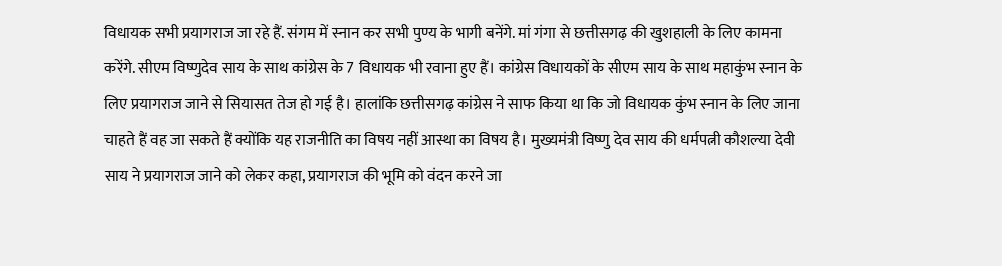विधायक सभी प्रयागराज जा रहे हैं. संगम में स्नान कर सभी पुण्य के भागी बनेंगे. मां गंगा से छत्तीसगढ़ की खुशहाली के लिए कामना करेंगे. सीएम विष्णुदेव साय के साथ कांग्रेस के 7 विधायक भी रवाना हुए हैं। कांग्रेस विधायकों के सीएम साय के साथ महाकुंभ स्नान के लिए प्रयागराज जाने से सियासत तेज हो गई है। हालांकि छत्तीसगढ़ कांग्रेस ने साफ किया था कि जो विधायक कुंभ स्नान के लिए जाना चाहते हैं वह जा सकते हैं क्योंकि यह राजनीति का विषय नहीं आस्था का विषय है। मुख्यमंत्री विष्णु देव साय की धर्मपत्नी कौशल्या देवी साय ने प्रयागराज जाने को लेकर कहा, प्रयागराज की भूमि को वंदन करने जा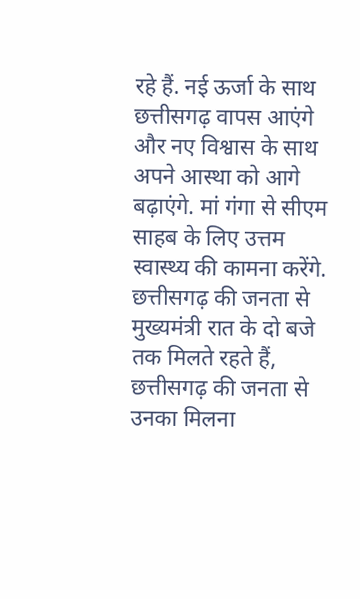रहे हैं. नई ऊर्जा के साथ छत्तीसगढ़ वापस आएंगे और नए विश्वास के साथ अपने आस्था को आगे बढ़ाएंगे. मां गंगा से सीएम साहब के लिए उत्तम स्वास्थ्य की कामना करेंगे. छत्तीसगढ़ की जनता से मुख्यमंत्री रात के दो बजे तक मिलते रहते हैं, छत्तीसगढ़ की जनता से उनका मिलना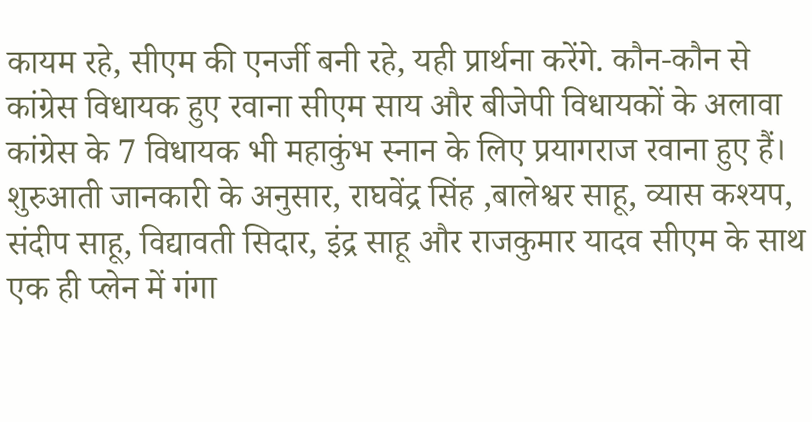कायम रहे, सीएम की एनर्जी बनी रहे, यही प्रार्थना करेंगे. कौन-कौन से कांग्रेस विधायक हुए रवाना सीएम साय और बीजेपी विधायकों के अलावा कांग्रेस के 7 विधायक भी महाकुंभ स्नान के लिए प्रयागराज रवाना हुए हैं। शुरुआती जानकारी के अनुसार, राघवेंद्र सिंह ,बालेश्वर साहू, व्यास कश्यप, संदीप साहू, विद्यावती सिदार, इंद्र साहू और राजकुमार यादव सीएम के साथ एक ही प्लेन में गंगा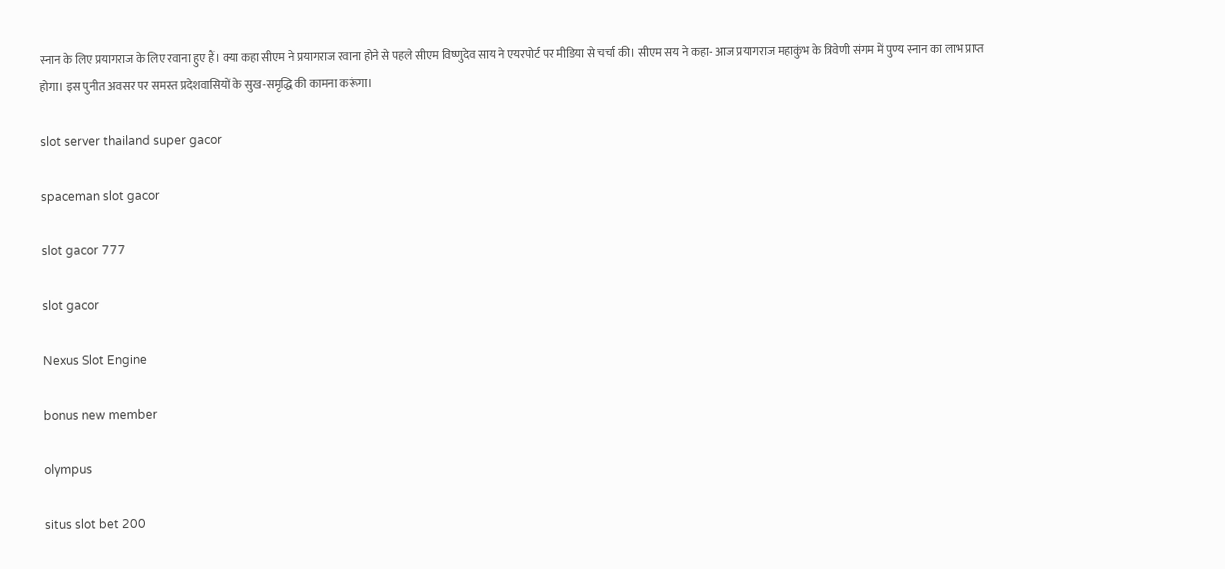स्नान के लिए प्रयागराज के लिए रवाना हुए हैं। क्या कहा सीएम ने प्रयागराज रवाना होने से पहले सीएम विष्णुदेव साय ने एयरपोर्ट पर मीडिया से चर्चा की। सीएम सय ने कहा- आज प्रयागराज महाकुंभ के त्रिवेणी संगम में पुण्य स्नान का लाभ प्राप्त होगा। इस पुनीत अवसर पर समस्त प्रदेशवासियों के सुख-समृद्धि की कामना करूंगा।

slot server thailand super gacor

spaceman slot gacor

slot gacor 777

slot gacor

Nexus Slot Engine

bonus new member

olympus

situs slot bet 200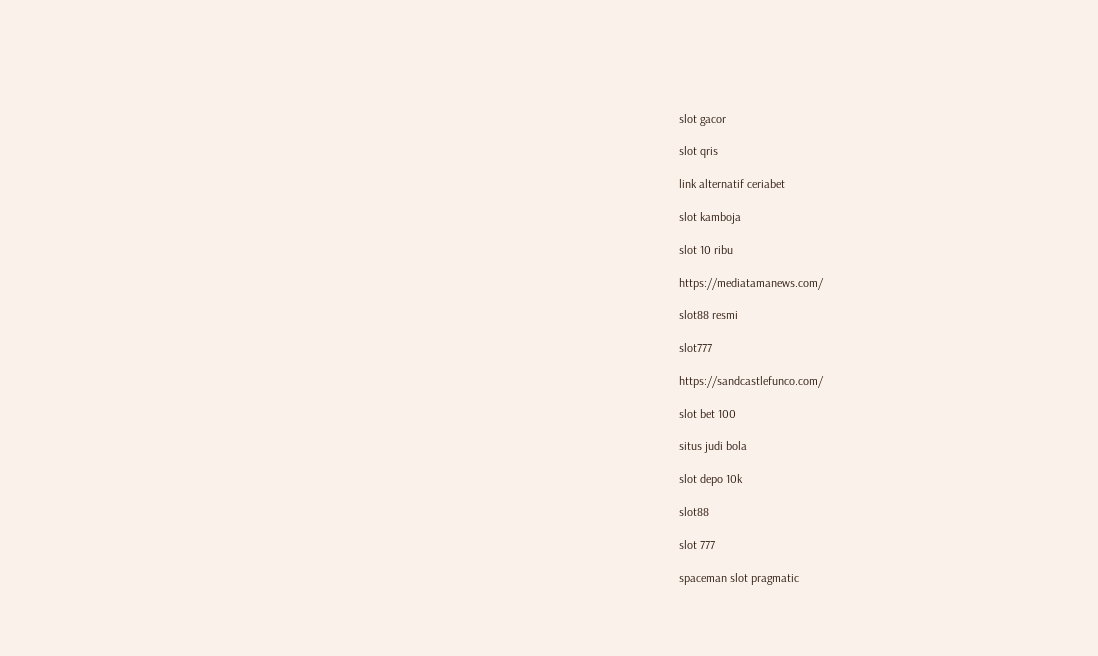slot gacor

slot qris

link alternatif ceriabet

slot kamboja

slot 10 ribu

https://mediatamanews.com/

slot88 resmi

slot777

https://sandcastlefunco.com/

slot bet 100

situs judi bola

slot depo 10k

slot88

slot 777

spaceman slot pragmatic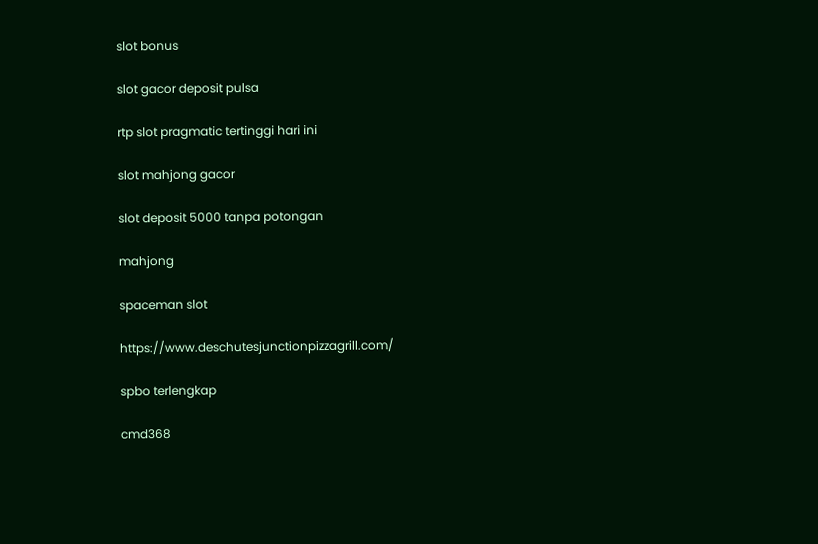slot bonus

slot gacor deposit pulsa

rtp slot pragmatic tertinggi hari ini

slot mahjong gacor

slot deposit 5000 tanpa potongan

mahjong

spaceman slot

https://www.deschutesjunctionpizzagrill.com/

spbo terlengkap

cmd368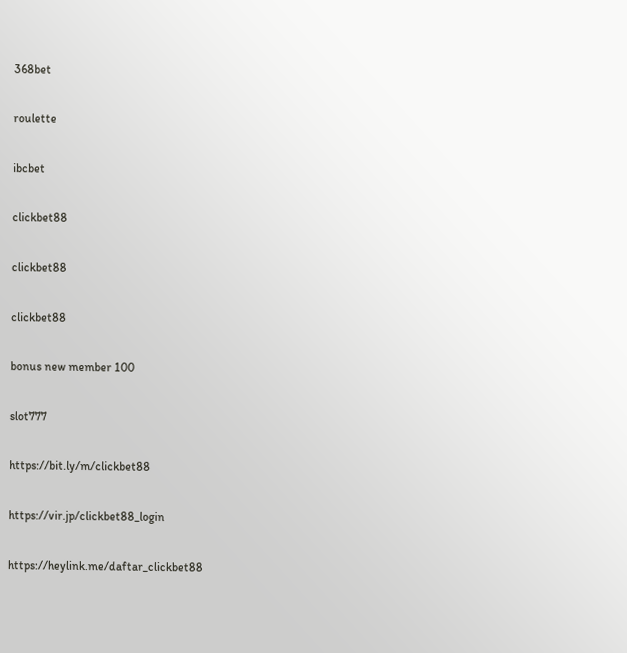368bet

roulette

ibcbet

clickbet88

clickbet88

clickbet88

bonus new member 100

slot777

https://bit.ly/m/clickbet88

https://vir.jp/clickbet88_login

https://heylink.me/daftar_clickbet88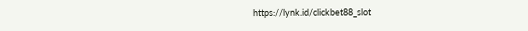https://lynk.id/clickbet88_slot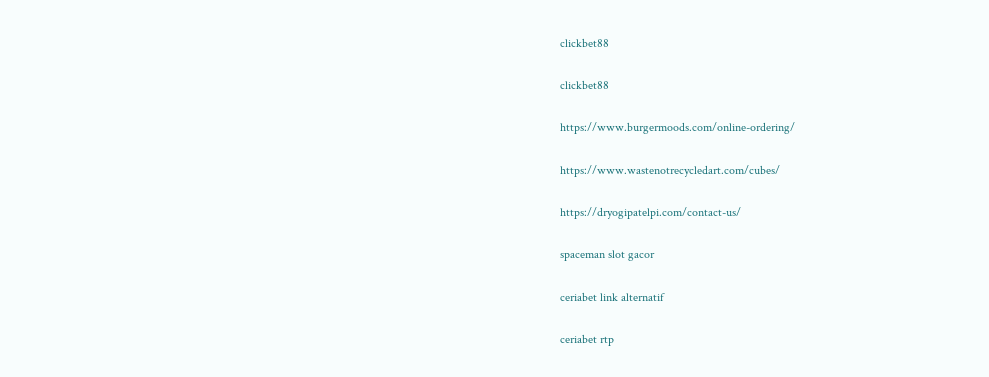clickbet88

clickbet88

https://www.burgermoods.com/online-ordering/

https://www.wastenotrecycledart.com/cubes/

https://dryogipatelpi.com/contact-us/

spaceman slot gacor

ceriabet link alternatif

ceriabet rtp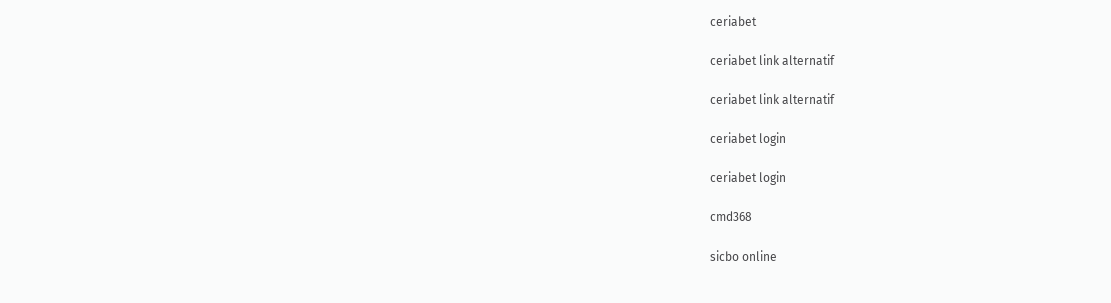ceriabet

ceriabet link alternatif

ceriabet link alternatif

ceriabet login

ceriabet login

cmd368

sicbo online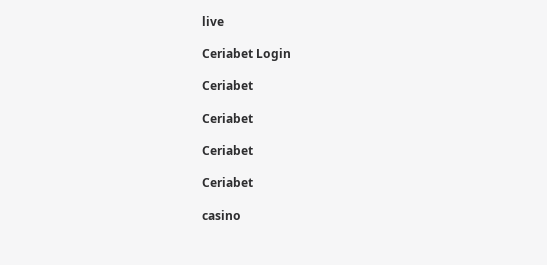live

Ceriabet Login

Ceriabet

Ceriabet

Ceriabet

Ceriabet

casino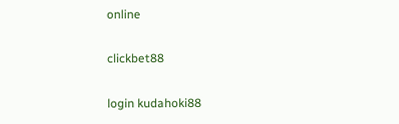online

clickbet88

login kudahoki88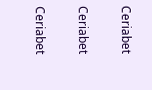Ceriabet

Ceriabet

Ceriabet